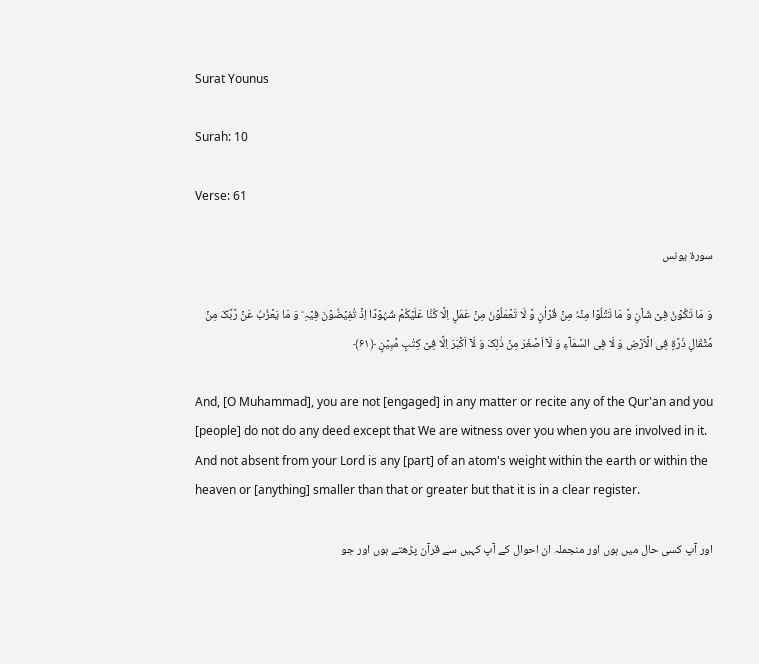Surat Younus

Surah: 10

Verse: 61

سورة يونس

وَ مَا تَکُوۡنُ فِیۡ شَاۡنٍ وَّ مَا تَتۡلُوۡا مِنۡہُ مِنۡ قُرۡاٰنٍ وَّ لَا تَعۡمَلُوۡنَ مِنۡ عَمَلٍ اِلَّا کُنَّا عَلَیۡکُمۡ شُہُوۡدًا اِذۡ تُفِیۡضُوۡنَ فِیۡہِ ؕ وَ مَا یَعۡزُبُ عَنۡ رَّبِّکَ مِنۡ مِّثۡقَالِ ذَرَّۃٍ فِی الۡاَرۡضِ وَ لَا فِی السَّمَآءِ وَ لَاۤ اَصۡغَرَ مِنۡ ذٰلِکَ وَ لَاۤ اَکۡبَرَ اِلَّا فِیۡ کِتٰبٍ مُّبِیۡنٍ ﴿۶۱﴾

And, [O Muhammad], you are not [engaged] in any matter or recite any of the Qur'an and you [people] do not do any deed except that We are witness over you when you are involved in it. And not absent from your Lord is any [part] of an atom's weight within the earth or within the heaven or [anything] smaller than that or greater but that it is in a clear register.

اور آپ کسی حال میں ہوں اور منجملہ ان احوال کے آپ کہیں سے قرآن پڑھتے ہوں اور جو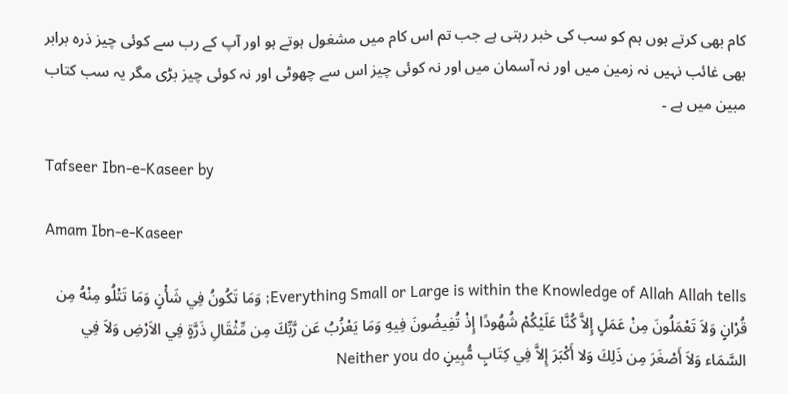کام بھی کرتے ہوں ہم کو سب کی خبر رہتی ہے جب تم اس کام میں مشغول ہوتے ہو اور آپ کے رب سے کوئی چیز ذرہ برابر بھی غائب نہیں نہ زمین میں اور نہ آسمان میں اور نہ کوئی چیز اس سے چھوٹی اور نہ کوئی چیز بڑی مگر یہ سب کتاب مبین میں ہے ۔

Tafseer Ibn-e-Kaseer by

Amam Ibn-e-Kaseer

Everything Small or Large is within the Knowledge of Allah Allah tells; وَمَا تَكُونُ فِي شَأْنٍ وَمَا تَتْلُو مِنْهُ مِن قُرْانٍ وَلاَ تَعْمَلُونَ مِنْ عَمَلٍ إِلاَّ كُنَّا عَلَيْكُمْ شُهُودًا إِذْ تُفِيضُونَ فِيهِ وَمَا يَعْزُبُ عَن رَّبِّكَ مِن مِّثْقَالِ ذَرَّةٍ فِي الاَرْضِ وَلاَ فِي السَّمَاء وَلاَ أَصْغَرَ مِن ذَلِكَ وَلا أَكْبَرَ إِلاَّ فِي كِتَابٍ مُّبِينٍ Neither you do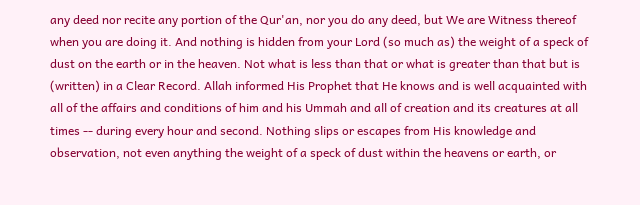any deed nor recite any portion of the Qur'an, nor you do any deed, but We are Witness thereof when you are doing it. And nothing is hidden from your Lord (so much as) the weight of a speck of dust on the earth or in the heaven. Not what is less than that or what is greater than that but is (written) in a Clear Record. Allah informed His Prophet that He knows and is well acquainted with all of the affairs and conditions of him and his Ummah and all of creation and its creatures at all times -- during every hour and second. Nothing slips or escapes from His knowledge and observation, not even anything the weight of a speck of dust within the heavens or earth, or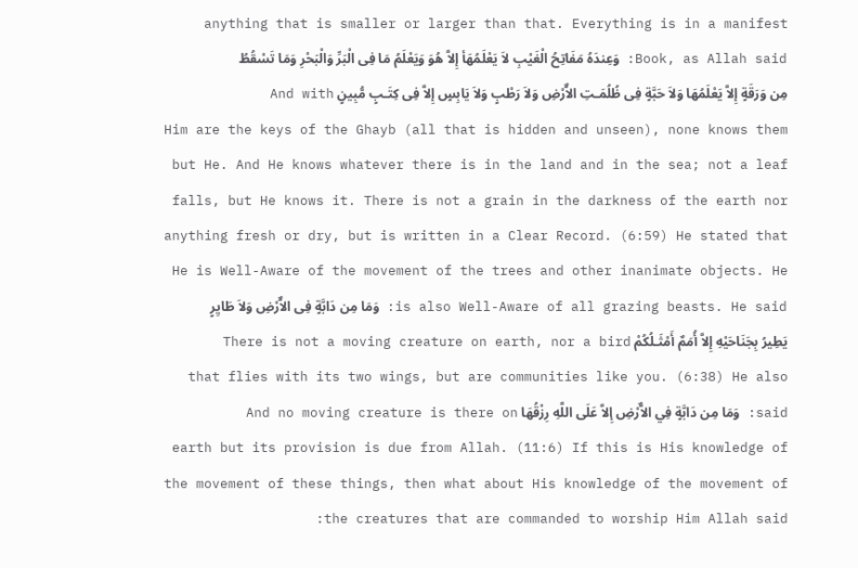anything that is smaller or larger than that. Everything is in a manifest Book, as Allah said: وَعِندَهُ مَفَاتِحُ الْغَيْبِ لاَ يَعْلَمُهَأ إِلاَّ هُوَ وَيَعْلَمُ مَا فِى الْبَرِّ وَالْبَحْرِ وَمَا تَسْقُطُ مِن وَرَقَةٍ إِلاَّ يَعْلَمُهَا وَلاَ حَبَّةٍ فِى ظُلُمَـتِ الاٌّرْضِ وَلاَ رَطْبٍ وَلاَ يَابِسٍ إِلاَّ فِى كِتَـبٍ مُّبِينٍ And with Him are the keys of the Ghayb (all that is hidden and unseen), none knows them but He. And He knows whatever there is in the land and in the sea; not a leaf falls, but He knows it. There is not a grain in the darkness of the earth nor anything fresh or dry, but is written in a Clear Record. (6:59) He stated that He is Well-Aware of the movement of the trees and other inanimate objects. He is also Well-Aware of all grazing beasts. He said: وَمَا مِن دَابَّةٍ فِى الاٌّرْضِ وَلاَ طَايِرٍ يَطِيرُ بِجَنَاحَيْهِ إِلاَّ أُمَمٌ أَمْثَـلُكُمْ There is not a moving creature on earth, nor a bird that flies with its two wings, but are communities like you. (6:38) He also said: وَمَا مِن دَابَّةٍ فِي الاٌّرْضِ إِلاَّ عَلَى اللَّهِ رِزْقُهَا And no moving creature is there on earth but its provision is due from Allah. (11:6) If this is His knowledge of the movement of these things, then what about His knowledge of the movement of the creatures that are commanded to worship Him Allah said: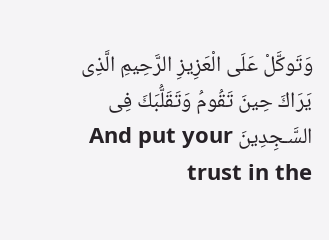وَتَوكَّلْ عَلَى الْعَزِيزِ الرَّحِيمِ الَّذِى يَرَاكَ حِينَ تَقُومُ وَتَقَلُّبَكَ فِى السَّـجِدِينَ And put your trust in the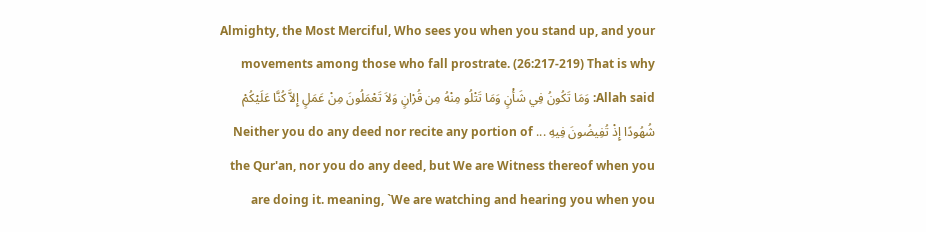Almighty, the Most Merciful, Who sees you when you stand up, and your movements among those who fall prostrate. (26:217-219) That is why Allah said: وَمَا تَكُونُ فِي شَأْنٍ وَمَا تَتْلُو مِنْهُ مِن قُرْانٍ وَلاَ تَعْمَلُونَ مِنْ عَمَلٍ إِلاَّ كُنَّا عَلَيْكُمْ شُهُودًا إِذْ تُفِيضُونَ فِيهِ ... Neither you do any deed nor recite any portion of the Qur'an, nor you do any deed, but We are Witness thereof when you are doing it. meaning, `We are watching and hearing you when you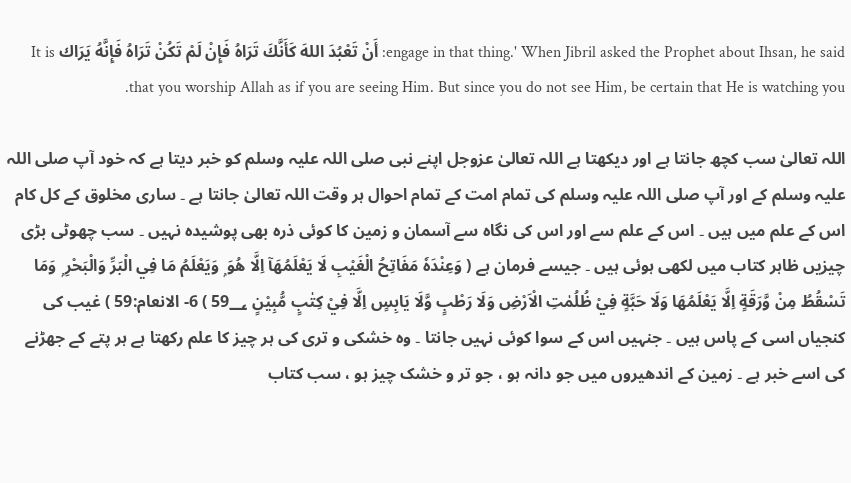engage in that thing.' When Jibril asked the Prophet about Ihsan, he said: أَنْ تَعْبُدَ اللهَ كَأَنَّكَ تَرَاهُ فَإِنْ لَمْ تَكُنْ تَرَاهُ فَإِنَّهُ يَرَاك It is that you worship Allah as if you are seeing Him. But since you do not see Him, be certain that He is watching you.

اللہ تعالیٰ سب کچھ جانتا ہے اور دیکھتا ہے اللہ تعالیٰ عزوجل اپنے نبی صلی اللہ علیہ وسلم کو خبر دیتا ہے کہ خود آپ صلی اللہ علیہ وسلم کے اور آپ صلی اللہ علیہ وسلم کی تمام امت کے تمام احوال ہر وقت اللہ تعالیٰ جانتا ہے ۔ ساری مخلوق کے کل کام اس کے علم میں ہیں ۔ اس کے علم سے اور اس کی نگاہ سے آسمان و زمین کا کوئی ذرہ بھی پوشیدہ نہیں ۔ سب چھوٹی بڑی چیزیں ظاہر کتاب میں لکھی ہوئی ہیں ۔ جیسے فرمان ہے ( وَعِنْدَهٗ مَفَاتِحُ الْغَيْبِ لَا يَعْلَمُهَآ اِلَّا هُوَ ۭ وَيَعْلَمُ مَا فِي الْبَرِّ وَالْبَحْرِ ۭ وَمَا تَسْقُطُ مِنْ وَّرَقَةٍ اِلَّا يَعْلَمُهَا وَلَا حَبَّةٍ فِيْ ظُلُمٰتِ الْاَرْضِ وَلَا رَطْبٍ وَّلَا يَابِسٍ اِلَّا فِيْ كِتٰبٍ مُّبِيْنٍ 59؀ ) 6- الانعام:59 ) غیب کی کنجیاں اسی کے پاس ہیں ۔ جنہیں اس کے سوا کوئی نہیں جانتا ۔ وہ خشکی و تری کی ہر چیز کا علم رکھتا ہے ہر پتے کے جھڑنے کی اسے خبر ہے ۔ زمین کے اندھیروں میں جو دانہ ہو ، جو تر و خشک چیز ہو ، سب کتاب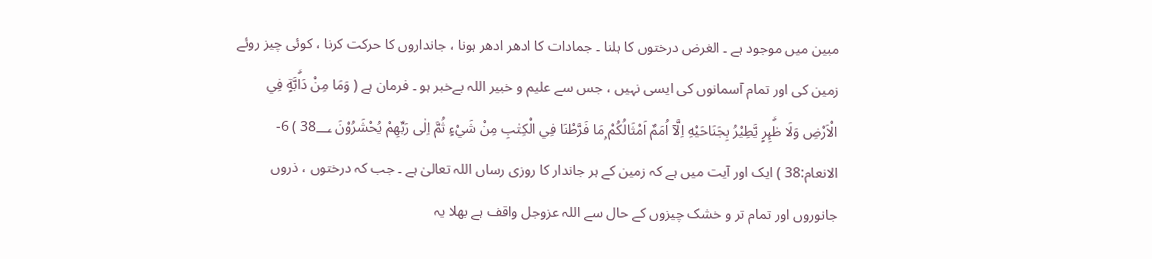مبین میں موجود ہے ۔ الغرض درختوں کا ہلنا ۔ جمادات کا ادھر ادھر ہونا ، جانداروں کا حرکت کرنا ، کوئی چیز روئے زمین کی اور تمام آسمانوں کی ایسی نہیں ، جس سے علیم و خبیر اللہ بےخبر ہو ۔ فرمان ہے ( وَمَا مِنْ دَاۗبَّةٍ فِي الْاَرْضِ وَلَا طٰۗىِٕرٍ يَّطِيْرُ بِجَنَاحَيْهِ اِلَّآ اُمَمٌ اَمْثَالُكُمْ ۭمَا فَرَّطْنَا فِي الْكِتٰبِ مِنْ شَيْءٍ ثُمَّ اِلٰى رَبِّهِمْ يُحْشَرُوْنَ 38؀ ) 6- الانعام:38 ) ایک اور آیت میں ہے کہ زمین کے ہر جاندار کا روزی رساں اللہ تعالیٰ ہے ۔ جب کہ درختوں ، ذروں جانوروں اور تمام تر و خشک چیزوں کے حال سے اللہ عزوجل واقف ہے بھلا یہ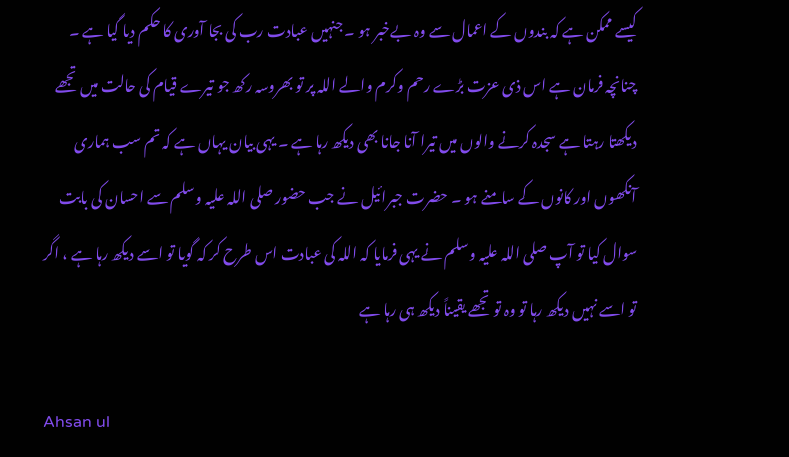کیسے ممکن ہے کہ بندوں کے اعمال سے وہ بےخبر ہو ۔ جنہیں عبادت رب کی بجا آوری کا حکم دیا گیا ہے ۔ چنانچہ فرمان ہے اس ذی عزت بڑے رحم وکرم والے اللہ پر تو بھروسہ رکھ جو تیرے قیام کی حالت میں تجھے دیکھتا رہتا ہے سجدہ کرنے والوں میں تیرا آنا جانا بھی دیکھ رہا ہے ۔ یہی بیان یہاں ہے کہ تم سب ہماری آنکھوں اور کانوں کے سامنے ہو ۔ حضرت جبرائیل نے جب حضور صلی اللہ علیہ وسلم سے احسان کی بابت سوال کیا تو آپ صلی اللہ علیہ وسلم نے یہی فرمایا کہ اللہ کی عبادت اس طرح کر کہ گویا تو اسے دیکھ رہا ہے ، اگر تو اسے نہیں دیکھ رہا تو وہ تو تجھے یقیناً دیکھ ہی رہا ہے

Ahsan ul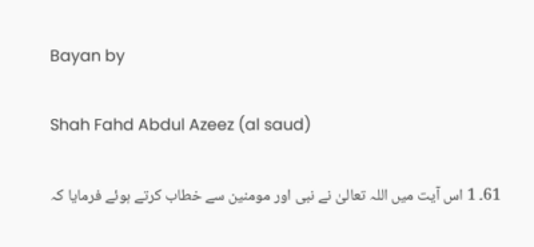Bayan by

Shah Fahd Abdul Azeez (al saud)

61۔ 1 اس آیت میں اللہ تعالیٰ نے نبی اور مومنین سے خطاب کرتے ہوئے فرمایا کہ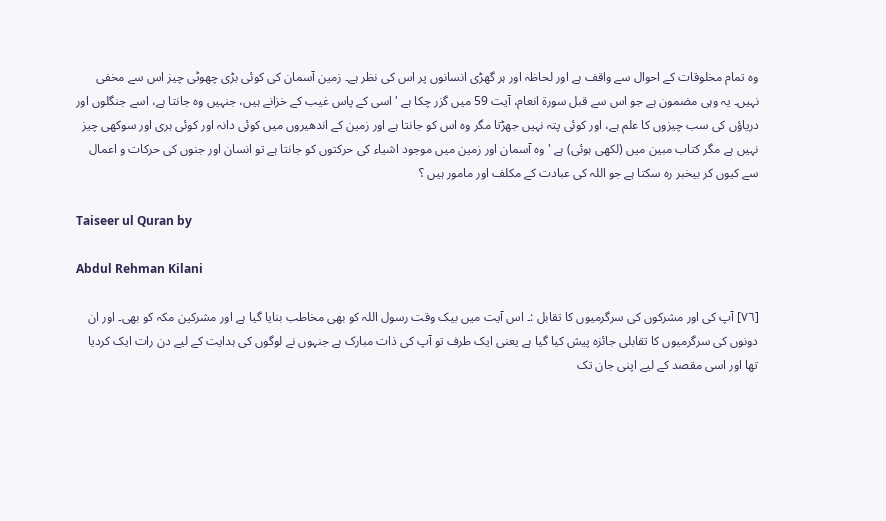وہ تمام مخلوقات کے احوال سے واقف ہے اور لحاظہ اور ہر گھڑی انسانوں پر اس کی نظر ہے۔ زمین آسمان کی کوئی بڑی چھوٹی چیز اس سے مخفی نہیں۔ یہ وہی مضمون ہے جو اس سے قبل سورة انعام، آیت 59 میں گزر چکا ہے ' اسی کے پاس غیب کے خزانے ہیں، جنہیں وہ جانتا ہے، اسے جنگلوں اور دریاؤں کی سب چیزوں کا علم ہے، اور کوئی پتہ نہیں جھڑتا مگر وہ اس کو جانتا ہے اور زمین کے اندھیروں میں کوئی دانہ اور کوئی ہری اور سوکھی چیز نہیں ہے مگر کتاب مبین میں (لکھی ہوئی) ہے ' وہ آسمان اور زمین میں موجود اشیاء کی حرکتوں کو جانتا ہے تو انسان اور جنوں کی حرکات و اعمال سے کیوں کر بیخبر رہ سکتا ہے جو اللہ کی عبادت کے مکلف اور مامور ہیں ؟

Taiseer ul Quran by

Abdul Rehman Kilani

[٧٦] آپ کی اور مشرکوں کی سرگرمیوں کا تقابل :۔ اس آیت میں بیک وقت رسول اللہ کو بھی مخاطب بنایا گیا ہے اور مشرکین مکہ کو بھی۔ اور ان دونوں کی سرگرمیوں کا تقابلی جائزہ پیش کیا گیا ہے یعنی ایک طرف تو آپ کی ذات مبارک ہے جنہوں نے لوگوں کی ہدایت کے لیے دن رات ایک کردیا تھا اور اسی مقصد کے لیے اپنی جان تک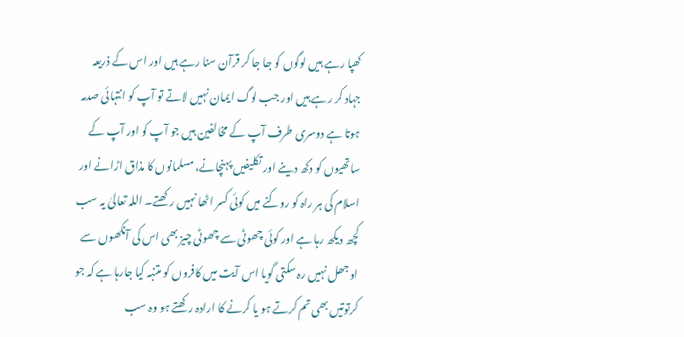کھپا رہے ہیں لوگوں کو جا جا کر قرآن سنا رہے ہیں اور اس کے ذریعہ جہاد کر رہے ہیں اور جب لوگ ایمان نہیں لاتے تو آپ کو انتہائی صدمہ ہوتا ہے دوسری طرف آپ کے مخالفین ہیں جو آپ کو اور آپ کے ساتھیوں کو دکھ دینے اور تکلیفیں پہنچانے، مسلمانوں کا مذاق اڑانے اور اسلام کی ہر راہ کو روکنے میں کوئی کسر اٹھا نہیں رکھتے۔ اللہ تعالیٰ یہ سب کچھ دیکھ رہا ہے اور کوئی چھوٹی سے چھوٹی چیز بھی اس کی آنکھوں سے اوجھل نہیں رہ سکتی گویا اس آیت میں کافروں کو متنبہ کیا جارہا ہے کہ جو کرتوتیں بھی تم کرتے ہو یا کرنے کا ارادہ رکھتے ہو وہ سب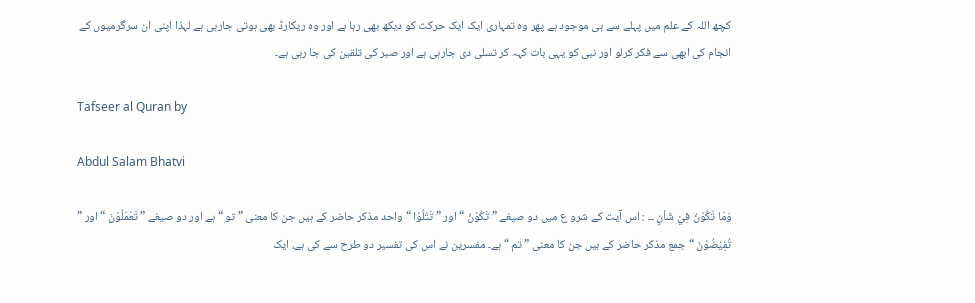کچھ اللہ کے علم میں پہلے سے ہی موجود ہے پھر وہ تمہاری ایک ایک حرکت کو دیکھ بھی رہا ہے اور وہ ریکارڈ بھی ہوتی جارہی ہے لہذا اپنی ان سرگرمیوں کے انجام کی ابھی سے فکر کرلو اور نبی کو یہی بات کہہ کر تسلی دی جارہی ہے اور صبر کی تلقین کی جا رہی ہے۔

Tafseer al Quran by

Abdul Salam Bhatvi

وَمَا تَكُوْنُ فِيْ شَاْنٍ ۔۔ : اس آیت کے شرو ع میں دو صیغے ” تَكُوْنُ “ اور ” تَتْلُوْا “ واحد مذکر حاضر کے ہیں جن کا معنی ” تو “ ہے اور دو صیغے ” تَعْمَلُوْنَ “ اور ” تُفِيْضُوْنَ “ جمع مذکر حاضر کے ہیں جن کا معنی ” تم “ ہے۔ مفسرین نے اس کی تفسیر دو طرح سے کی ہے، ایک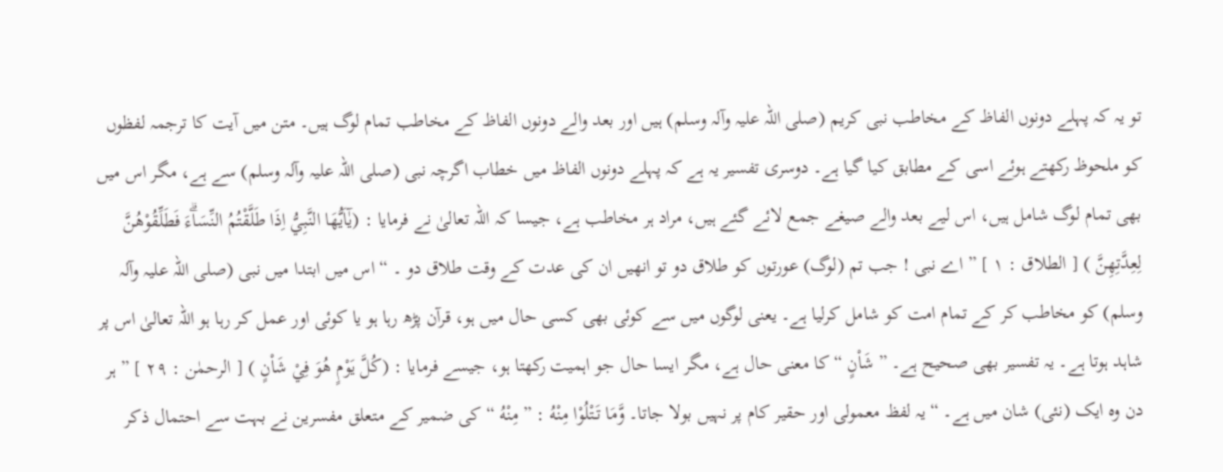تو یہ کہ پہلے دونوں الفاظ کے مخاطب نبی کریم (صلی اللہ علیہ وآلہ وسلم) ہیں اور بعد والے دونوں الفاظ کے مخاطب تمام لوگ ہیں۔ متن میں آیت کا ترجمہ لفظوں کو ملحوظ رکھتے ہوئے اسی کے مطابق کیا گیا ہے۔ دوسری تفسیر یہ ہے کہ پہلے دونوں الفاظ میں خطاب اگرچہ نبی (صلی اللہ علیہ وآلہ وسلم) سے ہے، مگر اس میں بھی تمام لوگ شامل ہیں، اس لیے بعد والے صیغے جمع لائے گئے ہیں، مراد ہر مخاطب ہے، جیسا کہ اللہ تعالیٰ نے فرمایا : (يٰٓاَيُّهَا النَّبِيُّ اِذَا طَلَّقْتُمُ النِّسَاۗءَ فَطَلِّقُوْهُنَّ لِعِدَّتِهِنَّ ) [ الطلاق : ١ ] ” اے نبی ! جب تم (لوگ) عورتوں کو طلاق دو تو انھیں ان کی عدت کے وقت طلاق دو ۔ “ اس میں ابتدا میں نبی (صلی اللہ علیہ وآلہ وسلم) کو مخاطب کر کے تمام امت کو شامل کرلیا ہے۔ یعنی لوگوں میں سے کوئی بھی کسی حال میں ہو، قرآن پڑھ رہا ہو یا کوئی اور عمل کر رہا ہو اللہ تعالیٰ اس پر شاہد ہوتا ہے۔ یہ تفسیر بھی صحیح ہے۔ ” شَاْنٍ “ کا معنی حال ہے، مگر ایسا حال جو اہمیت رکھتا ہو، جیسے فرمایا : (كُلَّ يَوْمٍ هُوَ فِيْ شَاْنٍ ) [ الرحمٰن : ٢٩ ] ” ہر دن وہ ایک (نئی) شان میں ہے۔ “ یہ لفظ معمولی اور حقیر کام پر نہیں بولا جاتا۔ وَّمَا تَتْلُوْا مِنْهُ : ” مِنْهُ “ کی ضمیر کے متعلق مفسرین نے بہت سے احتمال ذکر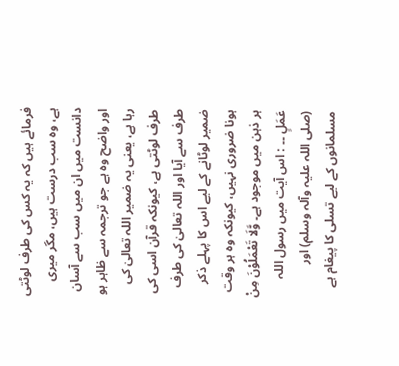فرمائے ہیں کہ یہ کس کی طرف لوٹتی ہے، وہ سب درست ہیں، مگر میری دانست میں ان میں سب سے آسان اور واضح وہ ہے جو ترجمہ سے ظاہر ہو رہا ہے، یعنی یہ ضمیر اللہ تعالیٰ کی طرف لوٹتی ہے، کیونکہ قرآن اسی کی طرف سے آیا اور اللہ تعالیٰ کی طرف ضمیر لوٹانے کے لیے اس کا پہلے ذکر ہونا ضروری نہیں، کیونکہ وہ ہر وقت ہر ذہن میں موجود ہے۔ وَّلَا تَعْمَلُوْنَ مِنْ عَمَلٍ ۔۔ : اس آیت میں رسول اللہ (صلی اللہ علیہ وآلہ وسلم) اور مسلمانوں کے لیے تسلی کا پیغام ہے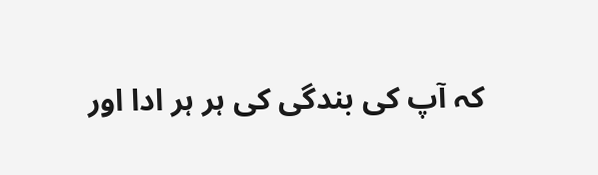کہ آپ کی بندگی کی ہر ہر ادا اور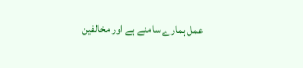عمل ہمارے سامنے ہے اور مخالفین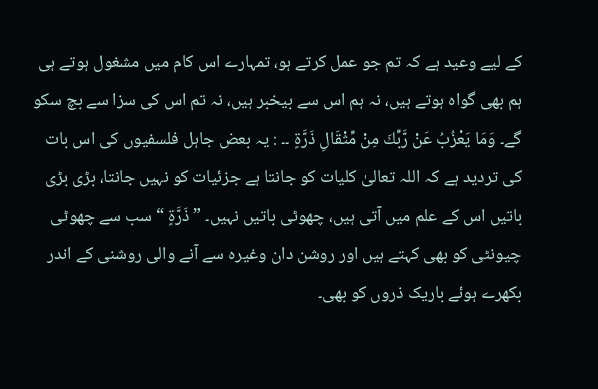کے لیے وعید ہے کہ تم جو عمل کرتے ہو، تمہارے اس کام میں مشغول ہوتے ہی ہم بھی گواہ ہوتے ہیں، نہ ہم اس سے بیخبر ہیں، نہ تم اس کی سزا سے بچ سکو گے۔ وَمَا يَعْزُبُ عَنْ رَّبِّكَ مِنْ مِّثْقَالِ ذَرَّةٍ ۔۔ : یہ بعض جاہل فلسفیوں کی اس بات کی تردید ہے کہ اللہ تعالیٰ کلیات کو جانتا ہے جزئیات کو نہیں جانتا، بڑی بڑی باتیں اس کے علم میں آتی ہیں، چھوٹی باتیں نہیں۔ ” ذَرَّةٍ “ سب سے چھوٹی چیونٹی کو بھی کہتے ہیں اور روشن دان وغیرہ سے آنے والی روشنی کے اندر بکھرے ہوئے باریک ذروں کو بھی۔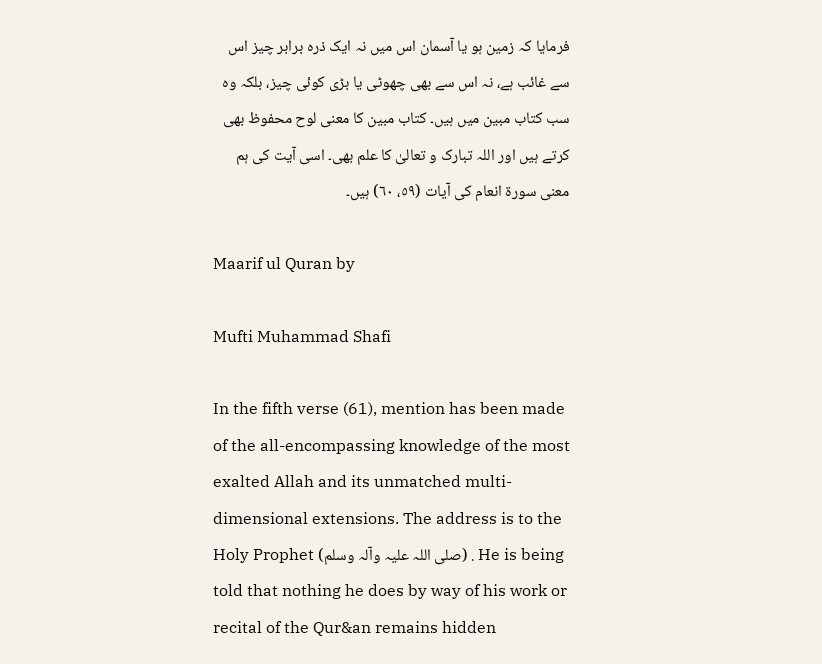فرمایا کہ زمین ہو یا آسمان اس میں نہ ایک ذرہ برابر چیز اس سے غائب ہے، نہ اس سے بھی چھوٹی یا بڑی کوئی چیز، بلکہ وہ سب کتاب مبین میں ہیں۔ کتاب مبین کا معنی لوح محفوظ بھی کرتے ہیں اور اللہ تبارک و تعالیٰ کا علم بھی۔ اسی آیت کی ہم معنی سورة انعام کی آیات (٥٩، ٦٠) ہیں۔

Maarif ul Quran by

Mufti Muhammad Shafi

In the fifth verse (61), mention has been made of the all-encompassing knowledge of the most exalted Allah and its unmatched multi-dimensional extensions. The address is to the Holy Prophet (صلی اللہ علیہ وآلہ وسلم) . He is being told that nothing he does by way of his work or recital of the Qur&an remains hidden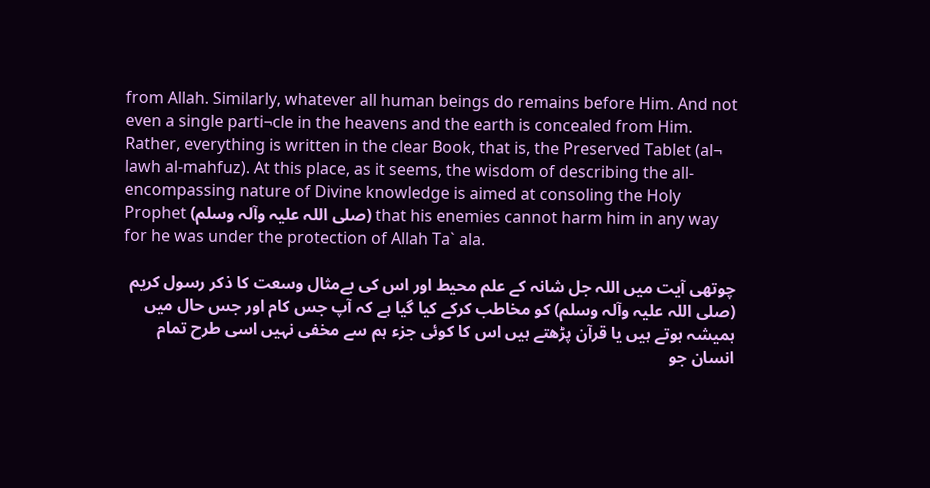from Allah. Similarly, whatever all human beings do remains before Him. And not even a single parti¬cle in the heavens and the earth is concealed from Him. Rather, everything is written in the clear Book, that is, the Preserved Tablet (al¬ lawh al-mahfuz). At this place, as it seems, the wisdom of describing the all-encompassing nature of Divine knowledge is aimed at consoling the Holy Prophet (صلی اللہ علیہ وآلہ وسلم) that his enemies cannot harm him in any way for he was under the protection of Allah Ta` ala.

چوتھی آیت میں اللہ جل شانہ کے علم محیط اور اس کی بےمثال وسعت کا ذکر رسول کریم (صلی اللہ علیہ وآلہ وسلم) کو مخاطب کرکے کیا گیا ہے کہ آپ جس کام اور جس حال میں ہمیشہ ہوتے ہیں یا قرآن پڑھتے ہیں اس کا کوئی جزء ہم سے مخفی نہیں اسی طرح تمام انسان جو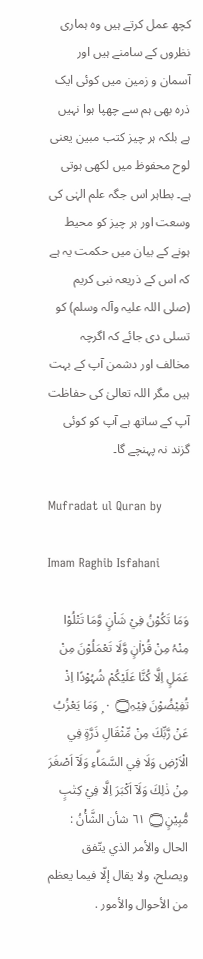کچھ عمل کرتے ہیں وہ ہماری نظروں کے سامنے ہیں اور آسمان و زمین میں کوئی ایک ذرہ بھی ہم سے چھپا ہوا نہیں ہے بلکہ ہر چیز کتب مبین یعنی لوح محفوظ میں لکھی ہوتی ہے۔ بطاہر اس جگہ علم الہٰی کی وسعت اور ہر چیز کو محیط ہونے کے بیان میں حکمت یہ ہے کہ اس کے ذریعہ نبی کریم (صلی اللہ علیہ وآلہ وسلم) کو تسلی دی جائے کہ اگرچہ مخالف اور دشمن آپ کے بہت ہیں مگر اللہ تعالیٰ کی حفاظت آپ کے ساتھ ہے آپ کو کوئی گزند نہ پہنچے گا۔

Mufradat ul Quran by

Imam Raghib Isfahani

وَمَا تَكُوْنُ فِيْ شَاْنٍ وَّمَا تَتْلُوْا مِنْہُ مِنْ قُرْاٰنٍ وَّلَا تَعْمَلُوْنَ مِنْ عَمَلٍ اِلَّا كُنَّا عَلَيْكُمْ شُہُوْدًا اِذْ تُفِيْضُوْنَ فِيْہِ۝ ٠ ۭ وَمَا يَعْزُبُ عَنْ رَّبِّكَ مِنْ مِّثْقَالِ ذَرَّۃٍ فِي الْاَرْضِ وَلَا فِي السَّمَاۗءِ وَلَآ اَصْغَرَ مِنْ ذٰلِكَ وَلَآ اَكْبَرَ اِلَّا فِيْ كِتٰبٍ مُّبِيْنٍ۝ ٦١ شأن الشَّأْنُ : الحال والأمر الذي يتّفق ويصلح، ولا يقال إلّا فيما يعظم من الأحوال والأمور .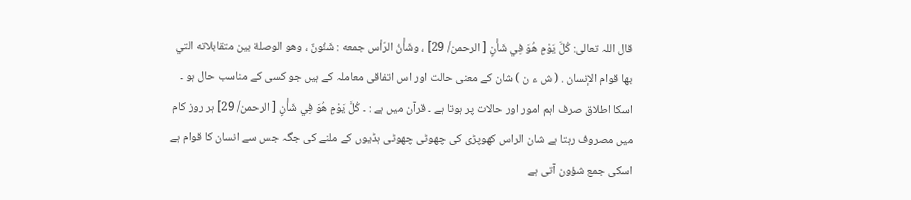قال اللہ تعالی: كُلَّ يَوْمٍ هُوَ فِي شَأْنٍ [ الرحمن/ 29] ، وشَأْنُ الرّأس جمعه : شَئُونٌ ، وهو الوصلة بين متقابلاته التي بها قوام الإنسان . ( ش ء ن ) شان کے معنی حالت اور اس اتفاقی معاملہ کے ہیں جو کسی کے مناسب حال ہو ۔ اسکا اطلاق صرف اہم امور اور حالات پر ہوتا ہے ۔ قرآن میں ہے : ۔ كُلَّ يَوْمٍ هُوَ فِي شَأْنٍ [ الرحمن/ 29] ہر روز کام میں مصروف رہتا ہے شان الراس کھوپڑی کی چھوٹی چھوٹی ہڈیوں کے ملنے کی جگہ جس سے انسان کا قوام ہے اسکی جمع شؤون آتی ہے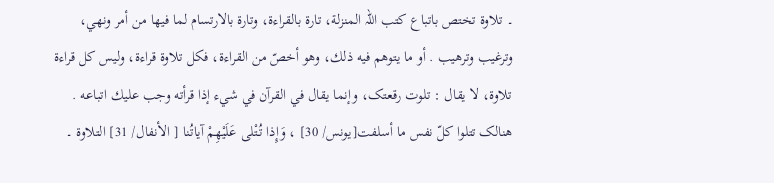۔ تلاوة تختص باتباع کتب اللہ المنزلة، تارة بالقراءة، وتارة بالارتسام لما فيها من أمر ونهي، وترغیب وترهيب . أو ما يتوهم فيه ذلك، وهو أخصّ من القراءة، فکل تلاوة قراءة، ولیس کل قراءة تلاوة، لا يقال : تلوت رقعتک، وإنما يقال في القرآن في شيء إذا قرأته وجب عليك اتباعه . هنالک تتلوا کلّ نفس ما أسلفت[يونس/ 30] ، وَإِذا تُتْلى عَلَيْهِمْ آياتُنا [ الأنفال/ 31] التلاوۃ ۔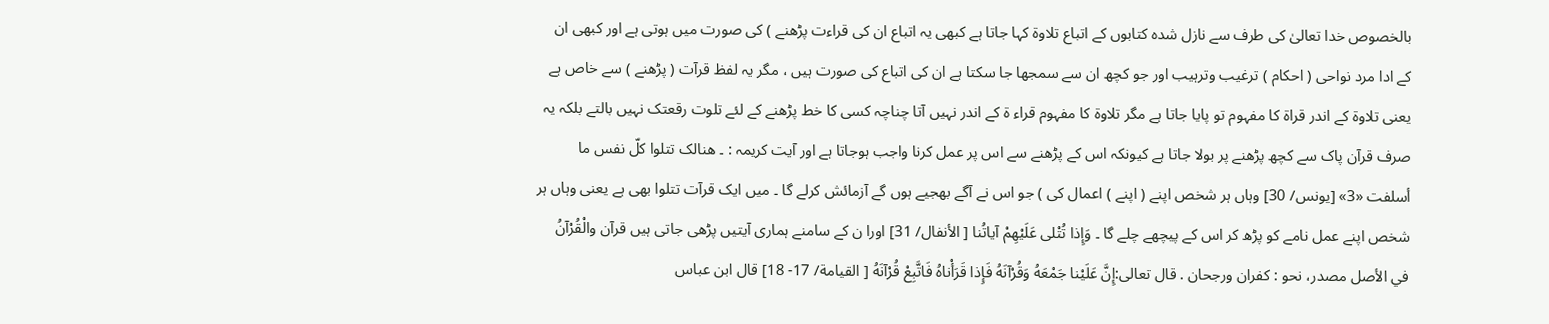بالخصوص خدا تعالیٰ کی طرف سے نازل شدہ کتابوں کے اتباع تلاوۃ کہا جاتا ہے کبھی یہ اتباع ان کی قراءت پڑھنے ) کی صورت میں ہوتی ہے اور کبھی ان کے ادا مرد نواحی ( احکام ) ترغیب وترہیب اور جو کچھ ان سے سمجھا جا سکتا ہے ان کی اتباع کی صورت ہیں ، مگر یہ لفظ قرآت ( پڑھنے ) سے خاص ہے یعنی تلاوۃ کے اندر قراۃ کا مفہوم تو پایا جاتا ہے مگر تلاوۃ کا مفہوم قراء ۃ کے اندر نہیں آتا چناچہ کسی کا خط پڑھنے کے لئے تلوت رقعتک نہیں بالتے بلکہ یہ صرف قرآن پاک سے کچھ پڑھنے پر بولا جاتا ہے کیونکہ اس کے پڑھنے سے اس پر عمل کرنا واجب ہوجاتا ہے اور آیت کریمہ : ۔ هنالک تتلوا کلّ نفس ما أسلفت «3» [يونس/ 30] وہاں ہر شخص اپنے ( اپنے ) اعمال کی ) جو اس نے آگے بھجیے ہوں گے آزمائش کرلے گا ۔ میں ایک قرآت تتلوا بھی ہے یعنی وہاں ہر شخص اپنے عمل نامے کو پڑھ کر اس کے پیچھے چلے گا ۔ وَإِذا تُتْلى عَلَيْهِمْ آياتُنا [ الأنفال/ 31] اورا ن کے سامنے ہماری آیتیں پڑھی جاتی ہیں قرآن والْقُرْآنُ في الأصل مصدر، نحو : کفران ورجحان . قال تعالی:إِنَّ عَلَيْنا جَمْعَهُ وَقُرْآنَهُ فَإِذا قَرَأْناهُ فَاتَّبِعْ قُرْآنَهُ [ القیامة/ 17- 18] قال ابن عباس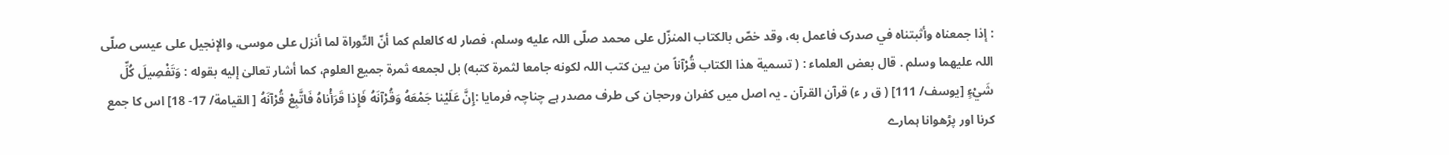: إذا جمعناه وأثبتناه في صدرک فاعمل به، وقد خصّ بالکتاب المنزّل علی محمد صلّى اللہ عليه وسلم، فصار له کالعلم کما أنّ التّوراة لما أنزل علی موسی، والإنجیل علی عيسى صلّى اللہ عليهما وسلم . قال بعض العلماء : ( تسمية هذا الکتاب قُرْآناً من بين كتب اللہ لکونه جامعا لثمرة كتبه) بل لجمعه ثمرة جمیع العلوم، كما أشار تعالیٰ إليه بقوله : وَتَفْصِيلَ كُلِّ شَيْءٍ [يوسف/ 111] ( ق ر ء) قرآن القرآن ۔ یہ اصل میں کفران ورحجان کی طرف مصدر ہے چناچہ فرمایا :إِنَّ عَلَيْنا جَمْعَهُ وَقُرْآنَهُ فَإِذا قَرَأْناهُ فَاتَّبِعْ قُرْآنَهُ [ القیامة/ 17- 18] اس کا جمع کرنا اور پڑھوانا ہمارے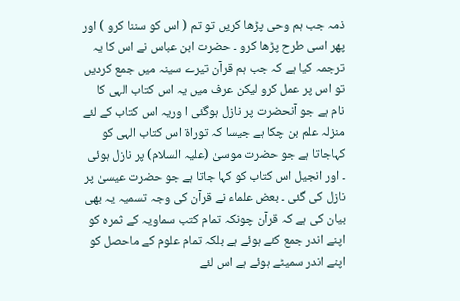ذمہ جب ہم وحی پڑھا کریں تو تم ( اس کو سننا کرو ) اور پھر اسی طرح پڑھا کرو ۔ حضرت ابن عباس نے اس کا یہ ترجمہ کیا ہے کہ جب ہم قرآن تیرے سینہ میں جمع کردیں تو اس پر عمل کرو لیکن عرف میں یہ اس کتاب الہی کا نام ہے جو آنحضرت پر نازل ہوگئی ا وریہ اس کتاب کے لئے منزلہ علم بن چکا ہے جیسا کہ توراۃ اس کتاب الہی کو کہاجاتا ہے جو حضرت موسیٰ (علیہ السلام) پر نازل ہوئی ۔ اور انجیل اس کتاب کو کہا جاتا ہے جو حضرت عیسیٰ پر نازل کی گئی ۔ بعض علماء نے قرآن کی وجہ تسمیہ یہ بھی بیان کی ہے کہ قرآن چونکہ تمام کتب سماویہ کے ثمرہ کو اپنے اندر جمع کئے ہوئے ہے بلکہ تمام علوم کے ماحصل کو اپنے اندر سمیٹے ہوئے ہے اس لئے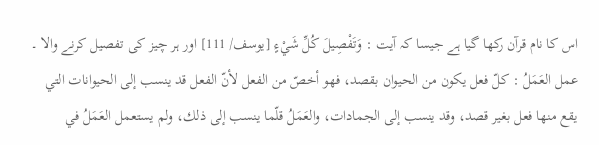اس کا نام قرآن رکھا گیا ہے جیسا کہ آیت : وَتَفْصِيلَ كُلِّ شَيْءٍ [يوسف/ 111] اور ہر چیز کی تفصیل کرنے والا ۔ عمل العَمَلُ : كلّ فعل يكون من الحیوان بقصد، فهو أخصّ من الفعل لأنّ الفعل قد ينسب إلى الحیوانات التي يقع منها فعل بغیر قصد، وقد ينسب إلى الجمادات، والعَمَلُ قلّما ينسب إلى ذلك، ولم يستعمل العَمَلُ في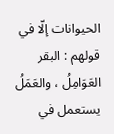الحیوانات إلّا في قولهم : البقر العَوَامِلُ ، والعَمَلُ يستعمل في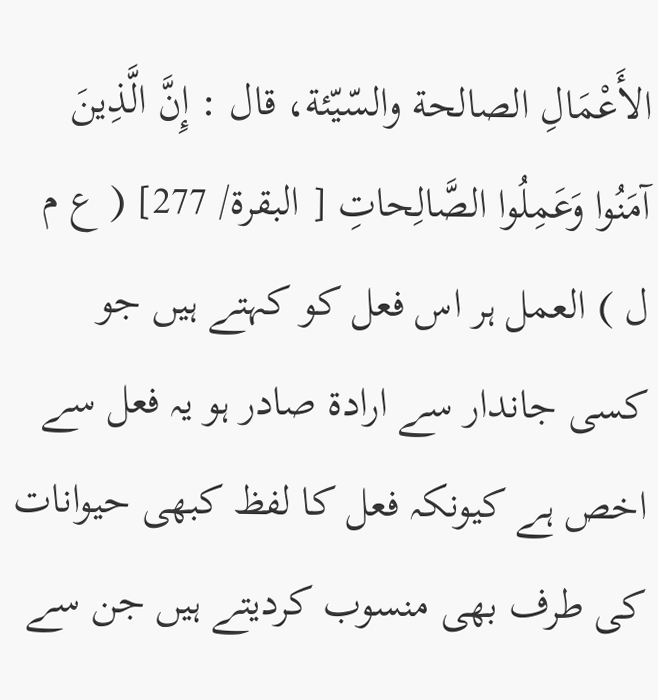الأَعْمَالِ الصالحة والسّيّئة، قال : إِنَّ الَّذِينَ آمَنُوا وَعَمِلُوا الصَّالِحاتِ [ البقرة/ 277] ( ع م ل ) العمل ہر اس فعل کو کہتے ہیں جو کسی جاندار سے ارادۃ صادر ہو یہ فعل سے اخص ہے کیونکہ فعل کا لفظ کبھی حیوانات کی طرف بھی منسوب کردیتے ہیں جن سے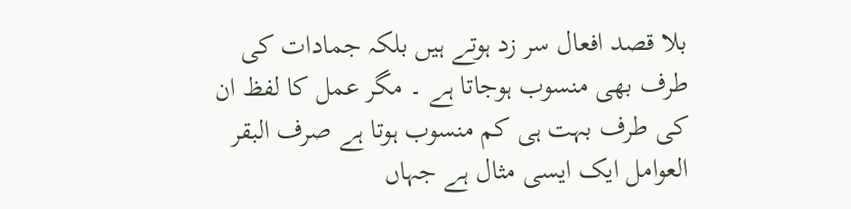بلا قصد افعال سر زد ہوتے ہیں بلکہ جمادات کی طرف بھی منسوب ہوجاتا ہے ۔ مگر عمل کا لفظ ان کی طرف بہت ہی کم منسوب ہوتا ہے صرف البقر العوامل ایک ایسی مثال ہے جہاں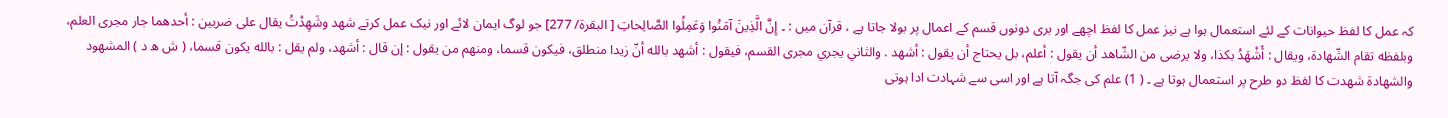کہ عمل کا لفظ حیوانات کے لئے استعمال ہوا ہے نیز عمل کا لفظ اچھے اور بری دونوں قسم کے اعمال پر بولا جاتا ہے ، قرآن میں : ۔ إِنَّ الَّذِينَ آمَنُوا وَعَمِلُوا الصَّالِحاتِ [ البقرة/ 277] جو لوگ ایمان لائے اور نیک عمل کرتے شهد وشَهِدْتُ يقال علی ضربین : أحدهما جار مجری العلم، وبلفظه تقام الشّهادة، ويقال : أَشْهَدُ بکذا، ولا يرضی من الشّاهد أن يقول : أعلم، بل يحتاج أن يقول : أشهد . والثاني يجري مجری القسم، فيقول : أشهد بالله أنّ زيدا منطلق، فيكون قسما، ومنهم من يقول : إن قال : أشهد، ولم يقل : بالله يكون قسما، ( ش ھ د ) المشھود والشھادۃ شھدت کا لفظ دو طرح پر استعمال ہوتا ہے ۔ ( 1) علم کی جگہ آتا ہے اور اسی سے شہادت ادا ہوتی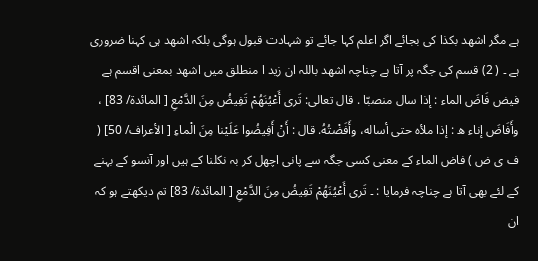ہے مگر اشھد بکذا کی بجائے اگر اعلم کہا جائے تو شہادت قبول ہوگی بلکہ اشھد ہی کہنا ضروری ہے ۔ ( 2) قسم کی جگہ پر آتا ہے چناچہ اشھد باللہ ان زید ا منطلق میں اشھد بمعنی اقسم ہے فيض فَاضَ الماء : إذا سال منصبّا . قال تعالی: تَرى أَعْيُنَهُمْ تَفِيضُ مِنَ الدَّمْعِ [ المائدة/ 83] ، وأَفَاضَ إناء ه : إذا ملأه حتی أساله، وأَفَضْتُهُ. قال : أَنْ أَفِيضُوا عَلَيْنا مِنَ الْماءِ [ الأعراف/ 50] ( ف ی ض ) فاض الماء کے معنی کسی جگہ سے پانی اچھل کر بہ نکلنا کے ہیں اور آنسو کے بہنے کے لئے بھی آتا ہے چناچہ فرمایا : ۔ تَرى أَعْيُنَهُمْ تَفِيضُ مِنَ الدَّمْعِ [ المائدة/ 83] تم دیکھتے ہو کہ ان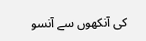کی آنکھوں سے آنسو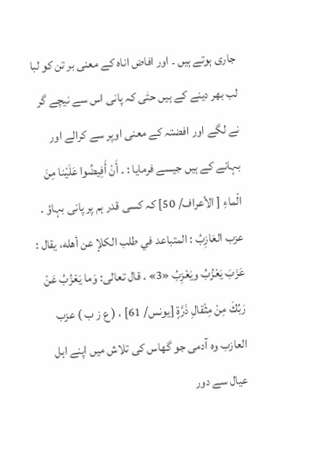جاری ہوتے ہیں ۔ اور افاض اناہ کے معنی بر تن کو لبا لب بھر دینے کے ہیں حتٰی کہ پانی اس سے نیچے گر نے لگے اور افضتہ کے معنی اوپر سے کرالے اور بہانے کے ہیں جیسے فرمایا : ۔ أَنْ أَفِيضُوا عَلَيْنا مِنَ الْماءِ [ الأعراف/ 50] کہ کسی قدر ہم پر پانی بہاؤ ۔ عزب العَازِبُ : المتباعد في طلب الکلإ عن أهله، يقال : عَزَبَ يَعْزُبُ ويَعْزِبُ «3» . قال تعالی: وَما يَعْزُبُ عَنْ رَبِّكَ مِنْ مِثْقالِ ذَرَّةٍ [يونس/ 61] ، ( ع ز ب ) عزب العازب وہ آدمی جو گھاس کی تلاش میں اپنے اہل عیال سے دور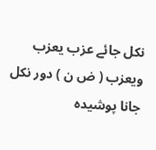نکل جائے عزب یعزب ویعزب ( ض ن ) دور نکل جانا پوشیدہ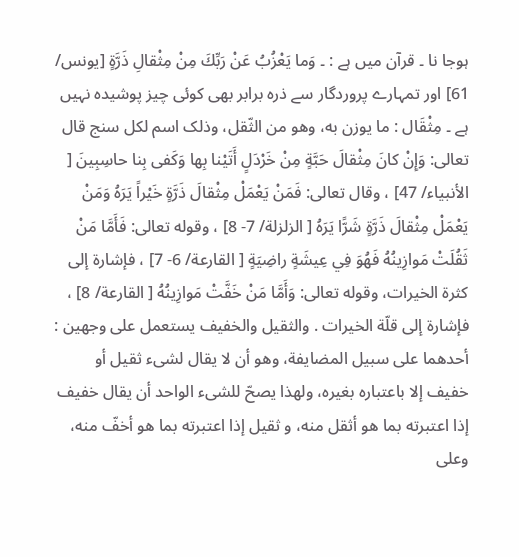ہوجا نا ۔ قرآن میں ہے : ۔ وَما يَعْزُبُ عَنْ رَبِّكَ مِنْ مِثْقالِ ذَرَّةٍ [يونس/ 61] اور تمہارے پروردگار سے ذرہ برابر بھی کوئی چیز پوشیدہ نہیں ہے ۔ مِثْقَال : ما يوزن به، وهو من الثّقل، وذلک اسم لکل سنج قال تعالی: وَإِنْ كانَ مِثْقالَ حَبَّةٍ مِنْ خَرْدَلٍ أَتَيْنا بِها وَكَفى بِنا حاسِبِينَ [ الأنبیاء/ 47] ، وقال تعالی: فَمَنْ يَعْمَلْ مِثْقالَ ذَرَّةٍ خَيْراً يَرَهُ وَمَنْ يَعْمَلْ مِثْقالَ ذَرَّةٍ شَرًّا يَرَهُ [ الزلزلة/ 7- 8] ، وقوله تعالی: فَأَمَّا مَنْ ثَقُلَتْ مَوازِينُهُ فَهُوَ فِي عِيشَةٍ راضِيَةٍ [ القارعة/ 6- 7] ، فإشارة إلى كثرة الخیرات، وقوله تعالی: وَأَمَّا مَنْ خَفَّتْ مَوازِينُهُ [ القارعة/ 8] ، فإشارة إلى قلّة الخیرات . والثقیل والخفیف يستعمل علی وجهين : أحدهما علی سبیل المضایفة، وهو أن لا يقال لشیء ثقیل أو خفیف إلا باعتباره بغیره، ولهذا يصحّ للشیء الواحد أن يقال خفیف إذا اعتبرته بما هو أثقل منه، و ثقیل إذا اعتبرته بما هو أخفّ منه، وعلی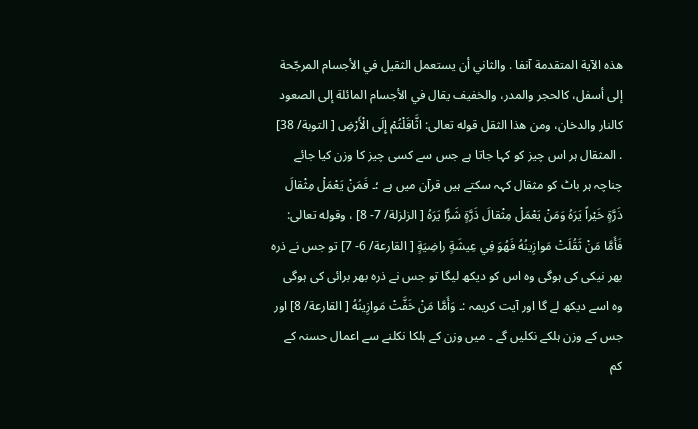هذه الآية المتقدمة آنفا . والثاني أن يستعمل الثقیل في الأجسام المرجّحة إلى أسفل، کالحجر والمدر، والخفیف يقال في الأجسام المائلة إلى الصعود کالنار والدخان، ومن هذا الثقل قوله تعالی: اثَّاقَلْتُمْ إِلَى الْأَرْضِ [ التوبة/ 38] . المثقال ہر اس چیز کو کہا جاتا ہے جس سے کسی چیز کا وزن کیا جائے چناچہ ہر باٹ کو مثقال کہہ سکتے ہیں قرآن میں ہے ؛۔ فَمَنْ يَعْمَلْ مِثْقالَ ذَرَّةٍ خَيْراً يَرَهُ وَمَنْ يَعْمَلْ مِثْقالَ ذَرَّةٍ شَرًّا يَرَهُ [ الزلزلة/ 7- 8] ، وقوله تعالی: فَأَمَّا مَنْ ثَقُلَتْ مَوازِينُهُ فَهُوَ فِي عِيشَةٍ راضِيَةٍ [ القارعة/ 6- 7] تو جس نے ذرہ بھر نیکی کی ہوگی وہ اس کو دیکھ لیگا تو جس نے ذرہ بھر برائی کی ہوگی وہ اسے دیکھ لے گا اور آیت کریمہ :۔ وَأَمَّا مَنْ خَفَّتْ مَوازِينُهُ [ القارعة/ 8] اور جس کے وزن ہلکے نکلیں گے ۔ میں وزن کے ہلکا نکلنے سے اعمال حسنہ کے کم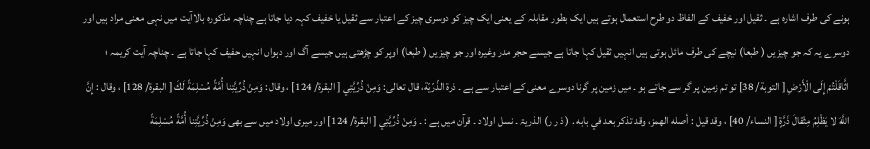ہونے کی طرف اشارہ ہے ۔ ثقیل اور خفیف کے الفاظ دو طرح استعمال ہوتے ہیں ایک بطور مقابلہ کے یعنی ایک چیز کو دوسری چیز کے اعتبار سے ثقیل یا خفیف کہہ دیا جاتا ہے چناچہ مذکورہ بالاآیت میں نہی معنی مراد ہیں اور دوسرے یہ کہ جو چیزیں ( طبعا) نیچے کی طرف مائل ہوتی ہیں انہیں ثقیل کہا جاتا ہے جیسے حجر مدر وغیرہ اور جو چیزیں ( طبعا) اوپر کو چڑھتی ہیں جیسے آگ اور دہواں انہیں حفیف کہا جاتا ہے ۔ چناچہ آیت کریمہ ؛ اثَّاقَلْتُمْ إِلَى الْأَرْضِ [ التوبة/ 38] تو تم زمین پر گر سے جاتے ہو ۔ میں زمین پر گرنا دوسرے معنی کے اعتبار سے ہے ۔ ذرة الذّرّيّة، قال تعالی: وَمِنْ ذُرِّيَّتِي [ البقرة/ 124] ، وقال : وَمِنْ ذُرِّيَّتِنا أُمَّةً مُسْلِمَةً لَكَ [ البقرة/ 128] ، وقال : إِنَّ اللَّهَ لا يَظْلِمُ مِثْقالَ ذَرَّةٍ [ النساء/ 40] ، وقد قيل : أصله الهمز، وقد تذکر بعد في بابه . ( ذ ر ر) الذریۃ ۔ نسل اولاد ۔ قرآن میں ہے : ۔ وَمِنْ ذُرِّيَّتِي [ البقرة/ 124] اور میری اولاد میں سے بھی وَمِنْ ذُرِّيَّتِنا أُمَّةً مُسْلِمَةً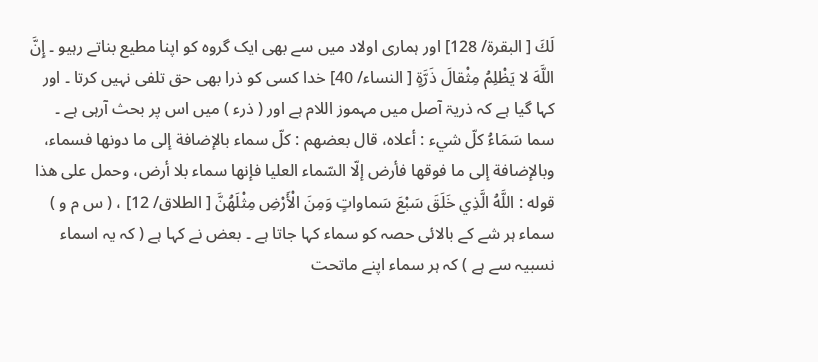لَكَ [ البقرة/ 128] اور ہماری اولاد میں سے بھی ایک گروہ کو اپنا مطیع بناتے رہیو ۔ إِنَّ اللَّهَ لا يَظْلِمُ مِثْقالَ ذَرَّةٍ [ النساء/ 40] خدا کسی کو ذرا بھی حق تلفی نہیں کرتا ۔ اور کہا گیا ہے کہ ذریۃ آصل میں مہموز اللام ہے اور ( ذرء ) میں اس پر بحث آرہی ہے ۔ سما سَمَاءُ كلّ شيء : أعلاه، قال بعضهم : كلّ سماء بالإضافة إلى ما دونها فسماء، وبالإضافة إلى ما فوقها فأرض إلّا السّماء العلیا فإنها سماء بلا أرض، وحمل علی هذا قوله : اللَّهُ الَّذِي خَلَقَ سَبْعَ سَماواتٍ وَمِنَ الْأَرْضِ مِثْلَهُنَّ [ الطلاق/ 12] ، ( س م و ) سماء ہر شے کے بالائی حصہ کو سماء کہا جاتا ہے ۔ بعض نے کہا ہے ( کہ یہ اسماء نسبیہ سے ہے ) کہ ہر سماء اپنے ماتحت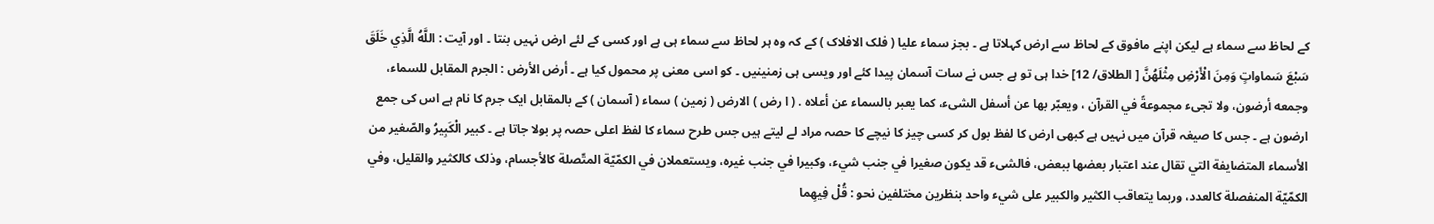کے لحاظ سے سماء ہے لیکن اپنے مافوق کے لحاظ سے ارض کہلاتا ہے ۔ بجز سماء علیا ( فلک الافلاک ) کے کہ وہ ہر لحاظ سے سماء ہی ہے اور کسی کے لئے ارض نہیں بنتا ۔ اور آیت : اللَّهُ الَّذِي خَلَقَ سَبْعَ سَماواتٍ وَمِنَ الْأَرْضِ مِثْلَهُنَّ [ الطلاق/ 12] خدا ہی تو ہے جس نے سات آسمان پیدا کئے اور ویسی ہی زمنینیں ۔ کو اسی معنی پر محمول کیا ہے ۔ أرض الأرض : الجرم المقابل للسماء، وجمعه أرضون، ولا تجیء مجموعةً في القرآن ، ويعبّر بها عن أسفل الشیء، كما يعبر بالسماء عن أعلاه . ( ا رض ) الارض ( زمین ) سماء ( آسمان ) کے بالمقابل ایک جرم کا نام ہے اس کی جمع ارضون ہے ۔ جس کا صیغہ قرآن میں نہیں ہے کبھی ارض کا لفظ بول کر کسی چیز کا نیچے کا حصہ مراد لے لیتے ہیں جس طرح سماء کا لفظ اعلی حصہ پر بولا جاتا ہے ۔ كبير الْكَبِيرُ والصّغير من الأسماء المتضایفة التي تقال عند اعتبار بعضها ببعض، فالشیء قد يكون صغیرا في جنب شيء، وكبيرا في جنب غيره، ويستعملان في الكمّيّة المتّصلة كالأجسام، وذلک کالکثير والقلیل، وفي الكمّيّة المنفصلة کالعدد، وربما يتعاقب الکثير والکبير علی شيء واحد بنظرین مختلفین نحو : قُلْ فِيهِما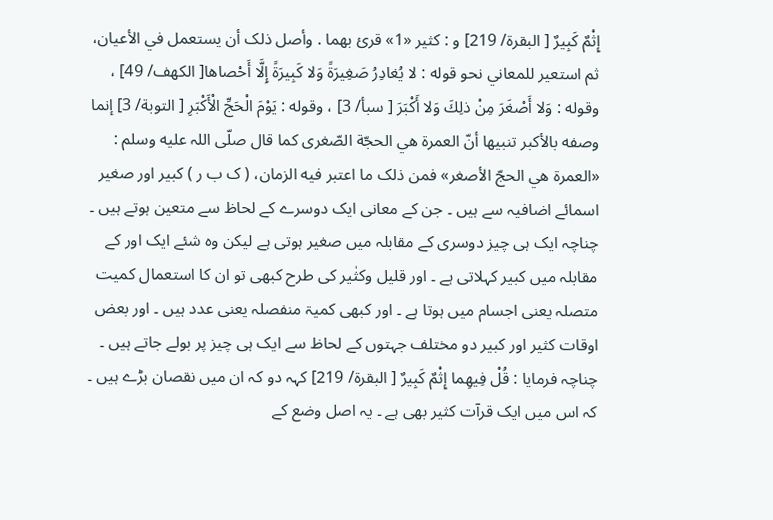إِثْمٌ كَبِيرٌ [ البقرة/ 219] و : كثير «1» قرئ بهما . وأصل ذلک أن يستعمل في الأعيان، ثم استعیر للمعاني نحو قوله : لا يُغادِرُ صَغِيرَةً وَلا كَبِيرَةً إِلَّا أَحْصاها[ الكهف/ 49] ، وقوله : وَلا أَصْغَرَ مِنْ ذلِكَ وَلا أَكْبَرَ [ سبأ/ 3] ، وقوله : يَوْمَ الْحَجِّ الْأَكْبَرِ [ التوبة/ 3] إنما وصفه بالأكبر تنبيها أنّ العمرة هي الحجّة الصّغری كما قال صلّى اللہ عليه وسلم : «العمرة هي الحجّ الأصغر» فمن ذلک ما اعتبر فيه الزمان، ( ک ب ر ) کبیر اور صغیر اسمائے اضافیہ سے ہیں ۔ جن کے معانی ایک دوسرے کے لحاظ سے متعین ہوتے ہیں ۔ چناچہ ایک ہی چیز دوسری کے مقابلہ میں صغیر ہوتی ہے لیکن وہ شئے ایک اور کے مقابلہ میں کبیر کہلاتی ہے ۔ اور قلیل وکثٰیر کی طرح کبھی تو ان کا استعمال کمیت متصلہ یعنی اجسام میں ہوتا ہے ۔ اور کبھی کمیۃ منفصلہ یعنی عدد ہیں ۔ اور بعض اوقات کثیر اور کبیر دو مختلف جہتوں کے لحاظ سے ایک ہی چیز پر بولے جاتے ہیں ۔ چناچہ فرمایا : قُلْ فِيهِما إِثْمٌ كَبِيرٌ [ البقرة/ 219] کہہ دو کہ ان میں نقصان بڑے ہیں ۔ کہ اس میں ایک قرآت کثیر بھی ہے ۔ یہ اصل وضع کے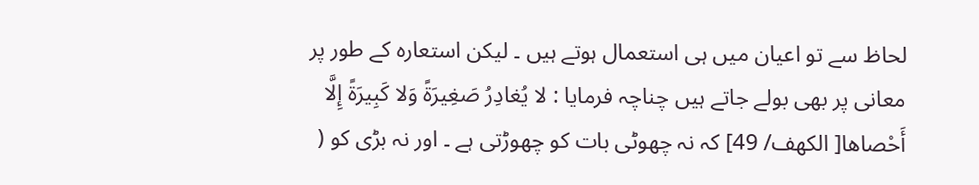لحاظ سے تو اعیان میں ہی استعمال ہوتے ہیں ۔ لیکن استعارہ کے طور پر معانی پر بھی بولے جاتے ہیں چناچہ فرمایا : لا يُغادِرُ صَغِيرَةً وَلا كَبِيرَةً إِلَّا أَحْصاها[ الكهف/ 49] کہ نہ چھوٹی بات کو چھوڑتی ہے ۔ اور نہ بڑی کو (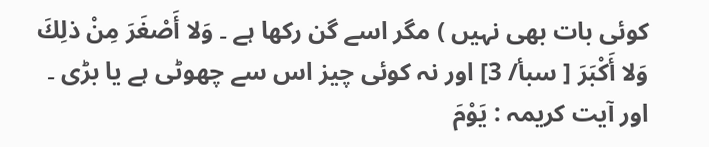کوئی بات بھی نہیں ) مگر اسے گن رکھا ہے ۔ وَلا أَصْغَرَ مِنْ ذلِكَ وَلا أَكْبَرَ [ سبأ/ 3] اور نہ کوئی چیز اس سے چھوٹی ہے یا بڑی ۔ اور آیت کریمہ : يَوْمَ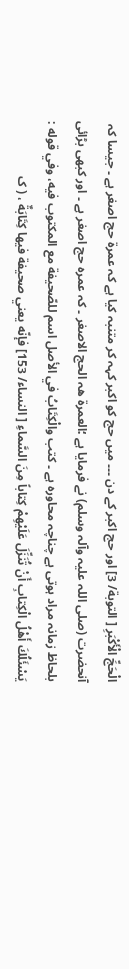الْحَجِّ الْأَكْبَرِ [ التوبة/ 3] اور حج اکبر کے دن ۔۔۔ میں حج کو اکبر کہہ کر متنبہ کیا ہے کہ عمرۃ حج اصغر ہے ۔ جیسا کہ آنحضرت (صلی اللہ علیہ وآلہ وسلم) نے فرمایا ہے ؛العمرۃ ھہ الحج الاصغر ۔ کہ عمرہ حج اصغر ہے ۔ اور کبھی بڑائی بلحاظ زمانہ مراد ہوتی ہے چناچہ محاورہ ہے ۔ كتب والْكِتَابُ في الأصل اسم للصّحيفة مع المکتوب فيه، وفي قوله : يَسْئَلُكَ أَهْلُ الْكِتابِ أَنْ تُنَزِّلَ عَلَيْهِمْ كِتاباً مِنَ السَّماءِ [ النساء/ 153] فإنّه يعني صحیفة فيها كِتَابَةٌ ، ( ک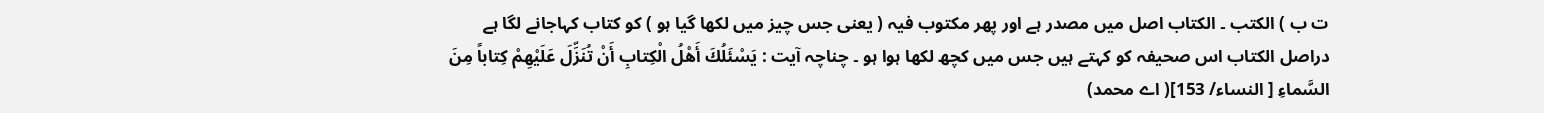ت ب ) الکتب ۔ الکتاب اصل میں مصدر ہے اور پھر مکتوب فیہ ( یعنی جس چیز میں لکھا گیا ہو ) کو کتاب کہاجانے لگا ہے دراصل الکتاب اس صحیفہ کو کہتے ہیں جس میں کچھ لکھا ہوا ہو ۔ چناچہ آیت : يَسْئَلُكَ أَهْلُ الْكِتابِ أَنْ تُنَزِّلَ عَلَيْهِمْ كِتاباً مِنَ السَّماءِ [ النساء/ 153]( اے محمد)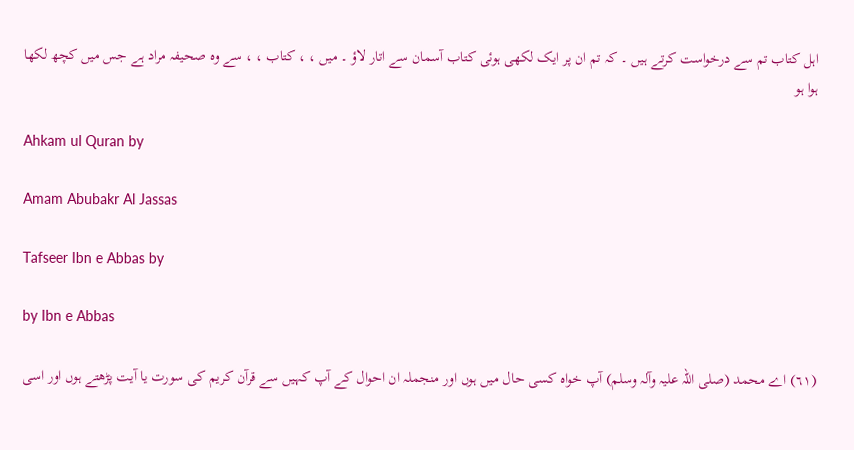اہل کتاب تم سے درخواست کرتے ہیں ۔ کہ تم ان پر ایک لکھی ہوئی کتاب آسمان سے اتار لاؤ ۔ میں ، ، کتاب ، ، سے وہ صحیفہ مراد ہے جس میں کچھ لکھا ہوا ہو

Ahkam ul Quran by

Amam Abubakr Al Jassas

Tafseer Ibn e Abbas by

by Ibn e Abbas

(٦١) اے محمد (صلی اللہ علیہ وآلہ وسلم) آپ خواہ کسی حال میں ہوں اور منجملہ ان احوال کے آپ کہیں سے قرآن کریم کی سورت یا آیت پڑھتے ہوں اور اسی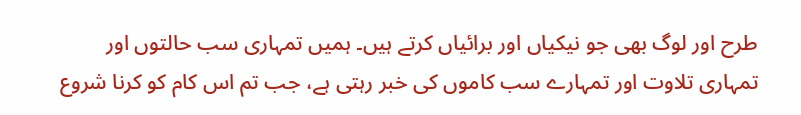طرح اور لوگ بھی جو نیکیاں اور برائیاں کرتے ہیں۔ ہمیں تمہاری سب حالتوں اور تمہاری تلاوت اور تمہارے سب کاموں کی خبر رہتی ہے، جب تم اس کام کو کرنا شروع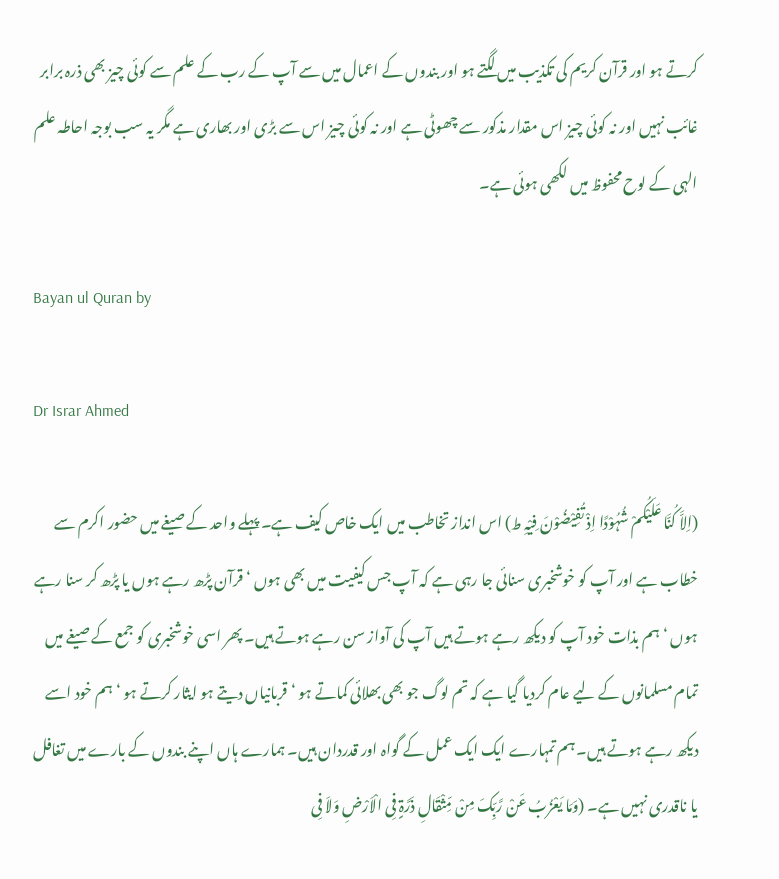کرتے ہو اور قرآن کریم کی تکذیب میں لگتے ہو اور بندوں کے اعمال میں سے آپ کے رب کے علم سے کوئی چیز بھی ذرہ برابر غائب نہیں اور نہ کوئی چیز اس مقدار مذکور سے چھوٹی ہے اور نہ کوئی چیز اس سے بڑی اور بھاری ہے مگر یہ سب بوجہ احاطہ علم الہی کے لوح محفوظ میں لکھی ہوئی ہے۔

Bayan ul Quran by

Dr Israr Ahmed

(اِلاَّ کُنَّا عَلَیْکُمْ شُہُوْدًا اِذْ تُفِیْضُوْنَ فِیْہِ ط) اس انداز تخاطب میں ایک خاص کیف ہے۔ پہلے واحد کے صیغے میں حضور اکرم سے خطاب ہے اور آپ کو خوشخبری سنائی جا رہی ہے کہ آپ جس کیفیت میں بھی ہوں ‘ قرآن پڑھ رہے ہوں یا پڑھ کر سنا رہے ہوں ‘ ہم بذات خود آپ کو دیکھ رہے ہوتے ہیں آپ کی آواز سن رہے ہوتے ہیں۔ پھر اسی خوشخبری کو جمع کے صیغے میں تمام مسلمانوں کے لیے عام کردیا گیا ہے کہ تم لوگ جو بھی بھلائی کماتے ہو ‘ قربانیاں دیتے ہو ایثار کرتے ہو ‘ ہم خود اسے دیکھ رہے ہوتے ہیں۔ ہم تمہارے ایک ایک عمل کے گواہ اور قدردان ہیں۔ ہمارے ہاں اپنے بندوں کے بارے میں تغافل یا ناقدری نہیں ہے۔ (وَمَا یَعْزُبُ عَنْ رَّبِّکَ مِنْ مِّثْقَالِ ذَرَّۃٍ فِی الْاَرْضِ وَلاَ فِی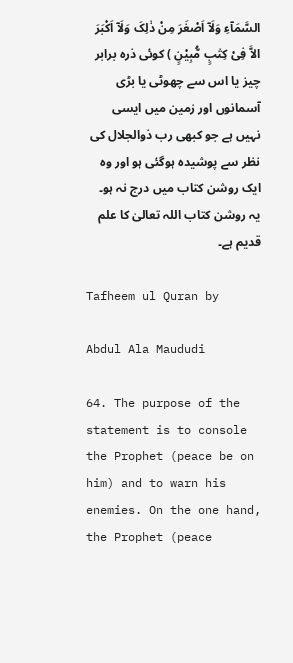السَّمَآءِ وَلَآ اَصْغَرَ مِنْ ذٰلِکَ وَلَآ اَکْبَرَ الاَّ فِیْ کِتٰبٍ مُّبِیْنٍ ) کوئی ذرہ برابر چیز یا اس سے چھوٹی یا بڑی آسمانوں اور زمین میں ایسی نہیں ہے جو کبھی رب ذوالجلال کی نظر سے پوشیدہ ہوگئی ہو اور وہ ایک روشن کتاب میں درج نہ ہو۔ یہ روشن کتاب اللہ تعالیٰ کا علم قدیم ہے۔

Tafheem ul Quran by

Abdul Ala Maududi

64. The purpose of the statement is to console the Prophet (peace be on him) and to warn his enemies. On the one hand, the Prophet (peace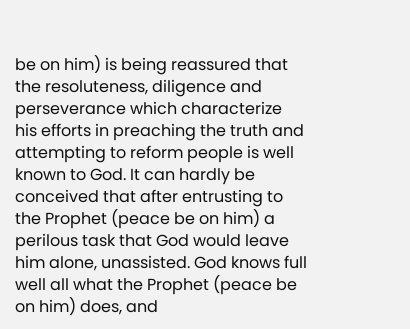be on him) is being reassured that the resoluteness, diligence and perseverance which characterize his efforts in preaching the truth and attempting to reform people is well known to God. It can hardly be conceived that after entrusting to the Prophet (peace be on him) a perilous task that God would leave him alone, unassisted. God knows full well all what the Prophet (peace be on him) does, and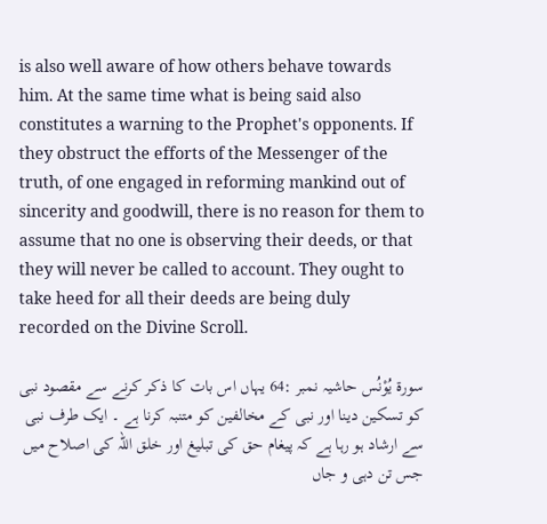is also well aware of how others behave towards him. At the same time what is being said also constitutes a warning to the Prophet's opponents. If they obstruct the efforts of the Messenger of the truth, of one engaged in reforming mankind out of sincerity and goodwill, there is no reason for them to assume that no one is observing their deeds, or that they will never be called to account. They ought to take heed for all their deeds are being duly recorded on the Divine Scroll.

سورة یُوْنُس حاشیہ نمبر :64 یہاں اس بات کا ذکر کرنے سے مقصود نبی کو تسکین دینا اور نبی کے مخالفین کو متنبہ کرنا ہے ۔ ایک طرف نبی سے ارشاد ہو رہا ہے کہ پیغام حق کی تبلیغ اور خلق اللہ کی اصلاح میں جس تن دہی و جاں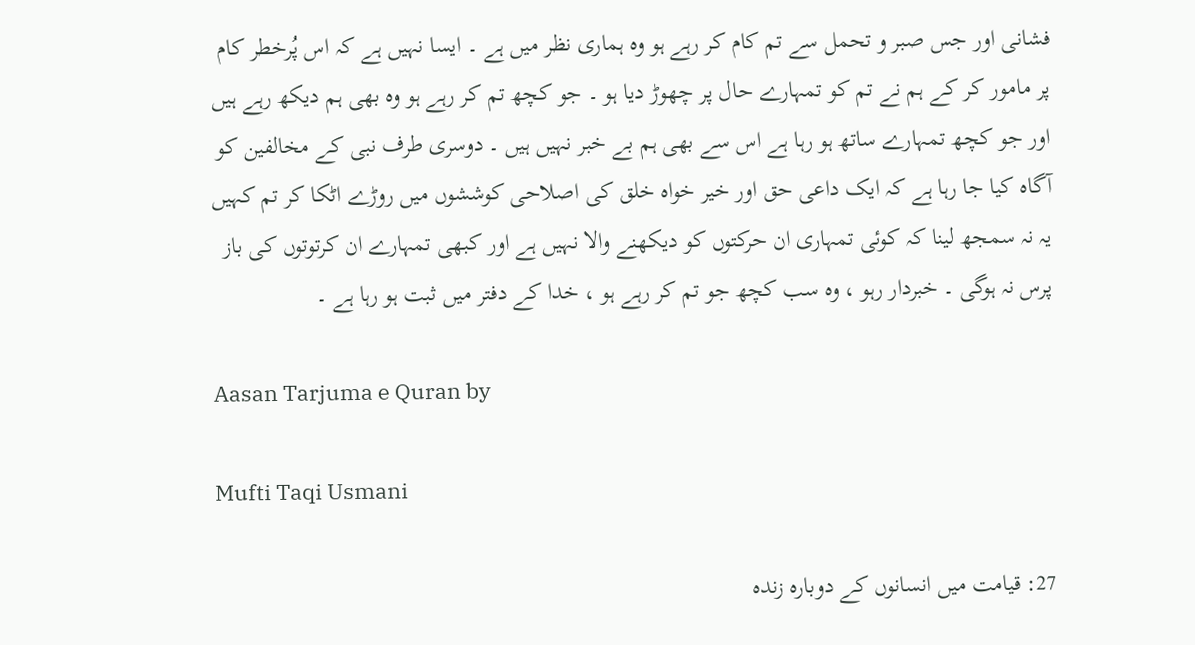فشانی اور جس صبر و تحمل سے تم کام کر رہے ہو وہ ہماری نظر میں ہے ۔ ایسا نہیں ہے کہ اس پُرخطر کام پر مامور کر کے ہم نے تم کو تمہارے حال پر چھوڑ دیا ہو ۔ جو کچھ تم کر رہے ہو وہ بھی ہم دیکھ رہے ہیں اور جو کچھ تمہارے ساتھ ہو رہا ہے اس سے بھی ہم بے خبر نہیں ہیں ۔ دوسری طرف نبی کے مخالفین کو آگاہ کیا جا رہا ہے کہ ایک داعی حق اور خیر خواہ خلق کی اصلاحی کوششوں میں روڑے اٹکا کر تم کہیں یہ نہ سمجھ لینا کہ کوئی تمہاری ان حرکتوں کو دیکھنے والا نہیں ہے اور کبھی تمہارے ان کرتوتوں کی باز پرس نہ ہوگی ۔ خبردار رہو ، وہ سب کچھ جو تم کر رہے ہو ، خدا کے دفتر میں ثبت ہو رہا ہے ۔

Aasan Tarjuma e Quran by

Mufti Taqi Usmani

27: قیامت میں انسانوں کے دوبارہ زندہ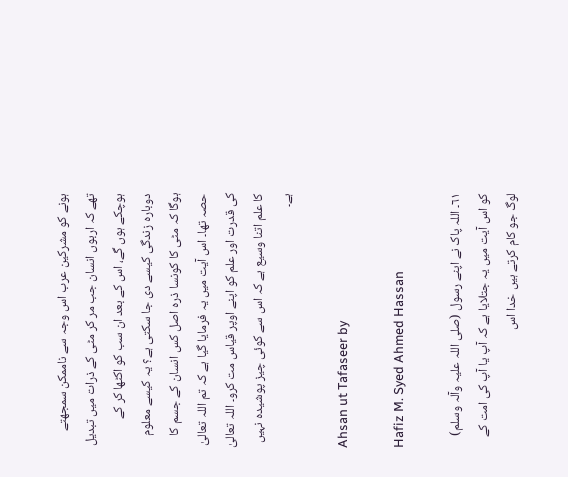ہونے کو مشرکین عرب اس وجہ سے ناممکن سمجھتے تھے کہ اربوں انسان جب مر کر مٹی کے ذرات میں تبدیل ہوچکے ہوں گے، اس کے بعد ان سب کو اکٹھا کر کے دوبارہ زندگی کیسے دی جا سکتی ہے؟ یہ کیسے معلوم ہوگا کہ مٹی کا کونسا ذرہ اصل کس انسان کے جسم کا حصہ تھا۔ اس آیت میں یہ فرمایا گیا ہے کہ تم اللہ تعالیٰ کی قدرت اور علم کو اپنے اوپر قیاس مت کرو۔ اللہ تعالیٰ کا علم اتنا وسیع ہے کہ اس سے کوئی چیز پوشیدہ نہیں ہے۔

Ahsan ut Tafaseer by

Hafiz M. Syed Ahmed Hassan

٦١۔ اللہ پاک نے اپنے رسول (صلی اللہ علیہ وآلہ وسلم) کو اس آیت میں یہ جتلایا ہے کہ آپ یا آپ کی امت کے لوگ جو کام کرتے ہیں خدا اس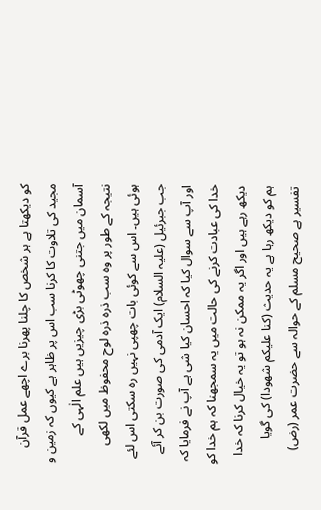کو دیکھتا ہے ہر شخص کا چلنا پھرنا برے اچھے عمل قرآن مجید کی تلاوت کا کرنا سب اس پر ظاہر ہے کیوں کہ زمین و آسمان میں جتنی چھوٹی بڑی چیزیں ہیں علم الٰہی کے نتیجہ کے طور پر وہ سب ذرہ ذرہ لوح محفوظ میں لکھی ہوئی ہیں۔ اس سے کوئی بات چھپی نہیں رہ سکتی اس لئے جب جبرئیل (علیہ السلام) ایک آدمی کی صورت بن کر آئے اور آپ سے سوال کیا کہ احسان کیا شی ہے آپ نے فرمایا کہ خدا کی عبادت کرنے کی حالت میں یہ سمجھنا کہ ہم خدا کو دیکھ رہے ہیں اور اگر یہ ممکن نہ ہو تو یہ خیال کرنا کہ خدا ہم کو دیکھ رہا ہے یہ حدیث (کنا علیکم شھودا) کی گویا تفسیر ہے صحیح مسلم کے حوالہ سے حضرت عمر (رض)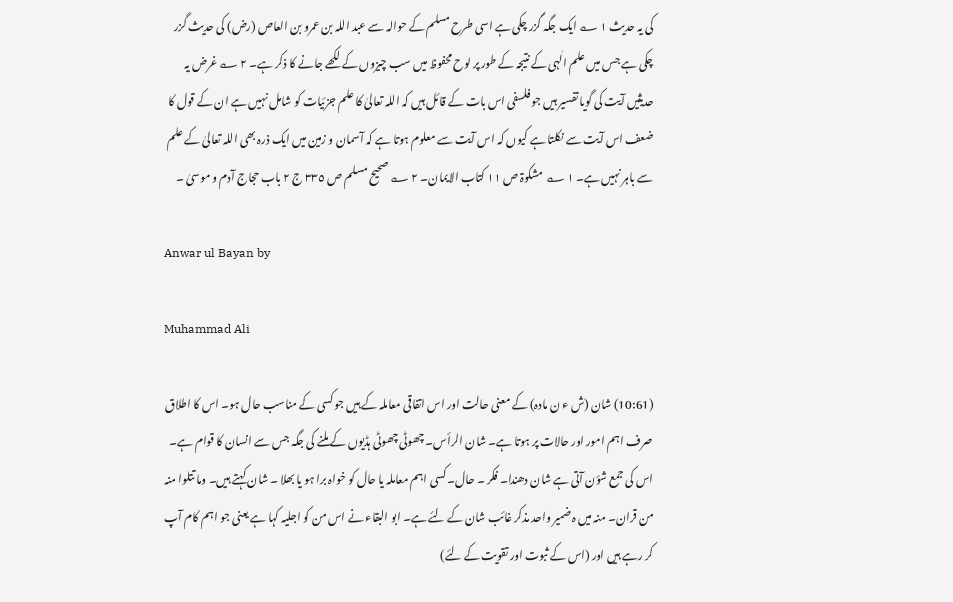کی یہ حدیث ١ ؎ ایک جگہ گزر چکی ہے اسی طرح مسلم کے حوالہ سے عبد اللہ بن عمرو بن العاص (رض) کی حدیث گزر چکی ہے جس میں علم الٰہی کے نتیجہ کے طور پر لوح محفوظ میں سب چیزوں کے لکھے جانے کا ذکر ہے۔ ٢ ؎ غرض یہ حدیثیں آیت کی گویا تفسیر ہیں جو فلسفی اس بات کے قائل ہیں کہ اللہ تعالیٰ کا علم جزئیات کو شامل نہیں ہے ان کے قول کا ضعف اس آیت سے نکلتا ہے کیوں کہ اس آیت سے معلوم ہوتا ہے کہ آسمان و زمین میں ایک ذرہ بھی اللہ تعالیٰ کے علم سے باہر نہیں ہے۔ ١ ؎ مشکوۃ ص ١١ کتاب الایمان۔ ٢ ؎ صحیح مسلم ص ٣٣٥ ج ٢ باب حجاج آدم و موسیٰ ۔

Anwar ul Bayan by

Muhammad Ali

(10:61) شان (ش ء ن مادہ) کے معنی حالت اور اس اتفاقی معاملہ کے ہیں جو کسی کے مناسب حال ہو۔ اس کا اطلاق صرف اہم امور اور حالات پر ہوتا ہے۔ شان الرأس۔ چھوٹی چھوٹی ہڈیوں کے ملنے کی جگہ جس سے انسان کا قوام ہے۔ اس کی جمع شؤن آتی ہے شان دھندا۔ فکر ۔ حال۔ کسی اہم معاملہ یا حال کو خواہ برا ہو یا بھلا ۔ شان کہتے ہیں۔ وما تتلوا منہ من قران۔ منہ میں ہ ضمیر واحد مذکر غائب شان کے لئے ہے۔ ابو البقاء نے اس من کو اجلیہ کہا ہے یعنی جو اہم کام آپ کر رہے ہیں اور (اس کے ثبوت اور تقویت کے لئے)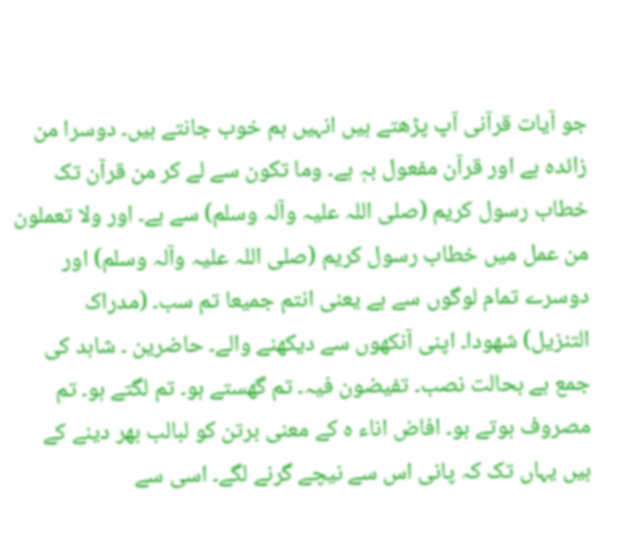جو آیات قرآنی آپ پڑھتے ہیں انہیں ہم خوب جانتے ہیں۔ دوسرا من زائدہ ہے اور قرآن مفعول بہٖ ہے۔ وما تکون سے لے کر من قرآن تک خطاب رسول کریم (صلی اللہ علیہ وآلہ وسلم) سے ہے۔ اور ولا تعملون من عمل میں خطاب رسول کریم (صلی اللہ علیہ وآلہ وسلم) اور دوسرے تمام لوگوں سے ہے یعنی انتم جمیعا تم سب۔ (مدراک التنزیل) شھودا۔ اپنی آنکھوں سے دیکھنے والے۔ حاضرین ۔ شاہد کی جمع ہے بحالت نصب۔ تفیضون فیہ۔ تم گھستے ہو۔ تم لگتے ہو۔ تم مصروف ہوتے ہو۔ افاض اناء ہ کے معنی برتن کو لبالب بھر دینے کے ہیں یہاں تک کہ پانی اس سے نیچے گرنے لگے۔ اسی سے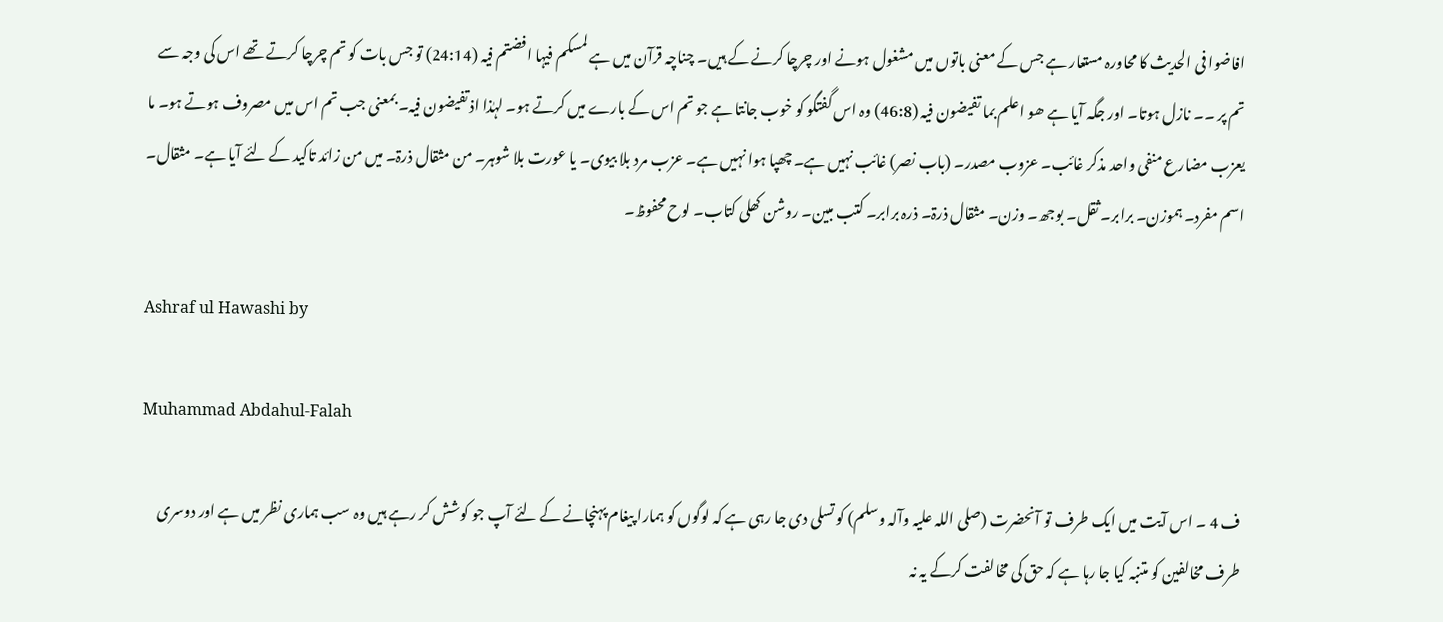افاضوا فی الحدیث کا محاورہ مستعار ہے جس کے معنی باتوں میں مشغول ہونے اور چرچا کرنے کے ہیں۔ چناچہ قرآن میں ہے لمسکم فیہا افضتم فیہ (24:14) تو جس بات کو تم چرچا کرتے تھے اس کی وجہ سے تم پر ۔۔ نازل ہوتا۔ اور جگہ آیا ہے ھو اعلم بما تفیضون فیہ (46:8) وہ اس گفتگو کو خوب جانتا ہے جو تم اس کے بارے میں کرتے ہو۔ لہٰذا اذ تفیضون فیہ۔ بمعنی جب تم اس میں مصروف ہوتے ہو۔ ما یعزب مضارع منفی واحد مذکر غائب۔ عزوب مصدر۔ (باب نصر) غائب نہیں ہے۔ چھپا ہوا نہیں ہے۔ عزب مرد بلا بیوی۔ یا عورت بلا شوہر۔ من مثقال ذرۃ۔ میں من زائد تاکید کے لئے آیا ہے۔ مثقال۔ اسم مفرد۔ ہموزن۔ برابر۔ ثقل۔ بوجھ۔ وزن۔ مثقال ذرۃ۔ ذرہ برابر۔ کتب مبین۔ روشن کھلی کتاب۔ لوح محفوظ۔

Ashraf ul Hawashi by

Muhammad Abdahul-Falah

ف 4 ۔ اس آیت میں ایک طرف تو آنحضرت (صلی اللہ علیہ وآلہ وسلم) کو تسلی دی جا رہی ہے کہ لوگوں کو ہمارا پیغام پہنچانے کے لئے آپ جو کوشش کر رہے ہیں وہ سب ہماری نظر میں ہے اور دوسری طرف مخالفین کو متنبہ کیا جا رہا ہے کہ حق کی مخالفت کرکے یہ نہ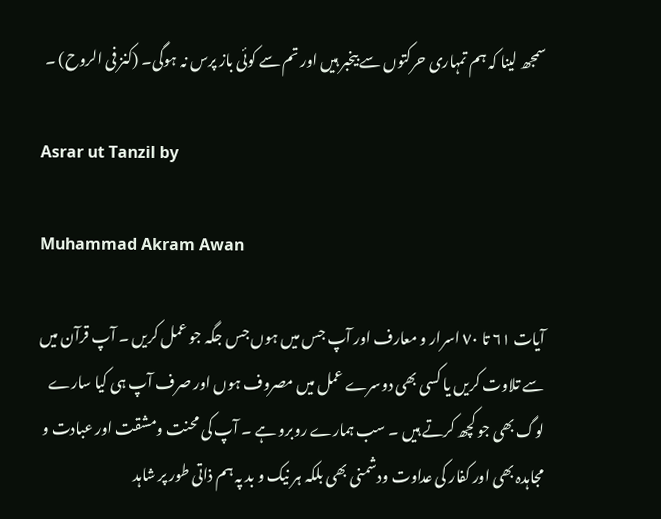سمجھ لینا کہ ہم تمہاری حرکتوں سے بیخبر ہیں اور تم سے کوئی باز پرس نہ ہوگی۔ (کنز فی الروح) ۔

Asrar ut Tanzil by

Muhammad Akram Awan

آیات ٦١ تا ٧٠ اسرار و معارف اور آپ جس میں ہوں جس جگہ جو عمل کریں ۔ آپ قرآن میں سے تلاوت کریں یا کسی بھی دوسرے عمل میں مصروف ہوں اور صرف آپ ہی کیا سارے لوگ بھی جو کچھ کرتے ہیں ۔ سب ہمارے روبرو ہے ۔ آپ کی محنت ومشقت اور عبادت و مجاہدہ بھی اور کفار کی عداوت ودشمنی بھی بلکہ ہر نیک و بد پہ ہم ذاتی طور پر شاہد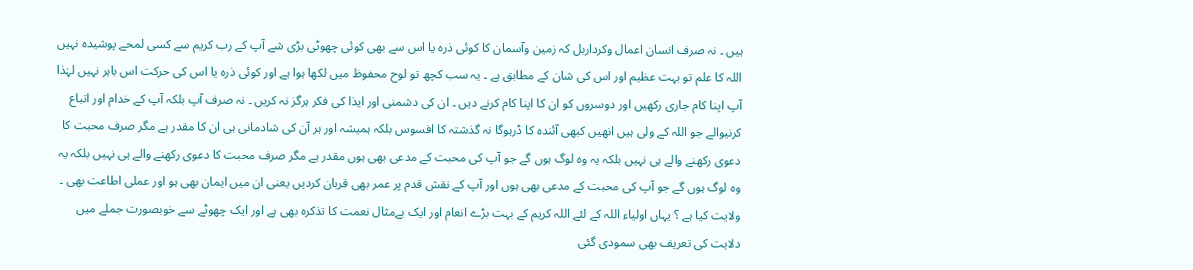ہیں ۔ نہ صرف انسان اعمال وکرداربل کہ زمین وآسمان کا کوئی ذرہ یا اس سے بھی کوئی چھوٹی بڑی شے آپ کے رب کریم سے کسی لمحے پوشیدہ نہیں اللہ کا علم تو بہت عظیم اور اس کی شان کے مطابق ہے ۔ یہ سب کچھ تو لوح محفوظ میں لکھا ہوا ہے اور کوئی ذرہ یا اس کی حرکت اس باہر نہیں لہٰذا آپ اپنا کام جاری رکھیں اور دوسروں کو ان کا اپنا کام کرنے دیں ۔ ان کی دشمنی اور ایذا کی فکر ہرگز نہ کریں ۔ نہ صرف آپ بلکہ آپ کے خدام اور اتباع کرنیوالے جو اللہ کے ولی ہیں انھیں کبھی آئندہ کا ڈرہوگا نہ گذشتہ کا افسوس بلکہ ہمیشہ اور ہر آن کی شادمانی ہی ان کا مقدر ہے مگر صرف محبت کا دعوی رکھنے والے ہی نہیں بلکہ یہ وہ لوگ ہوں گے جو آپ کی محبت کے مدعی بھی ہوں مقدر ہے مگر صرف محبت کا دعوی رکھنے والے ہی نہیں بلکہ یہ وہ لوگ ہوں گے جو آپ کی محبت کے مدعی بھی ہوں اور آپ کے نقش قدم پر عمر بھی قربان کردیں یعنی ان میں ایمان بھی ہو اور عملی اطاعت بھی ۔ ولایت کیا ہے ؟ یہاں اولیاء اللہ کے لئے اللہ کریم کے بہت بڑے انعام اور ایک بےمثال نعمت کا تذکرہ بھی ہے اور ایک چھوٹے سے خوبصورت جملے میں دلایت کی تعریف بھی سمودی گئی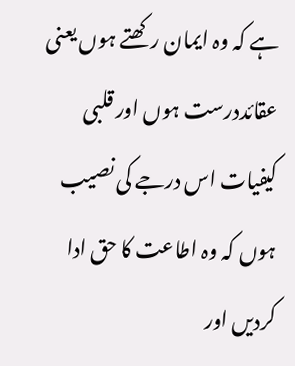ہے کہ وہ ایمان رکھتے ہوں یعنی عقائددرست ہوں اور قلبی کیفیات اس درجے کی نصیب ہوں کہ وہ اطاعت کا حق ادا کردیں اور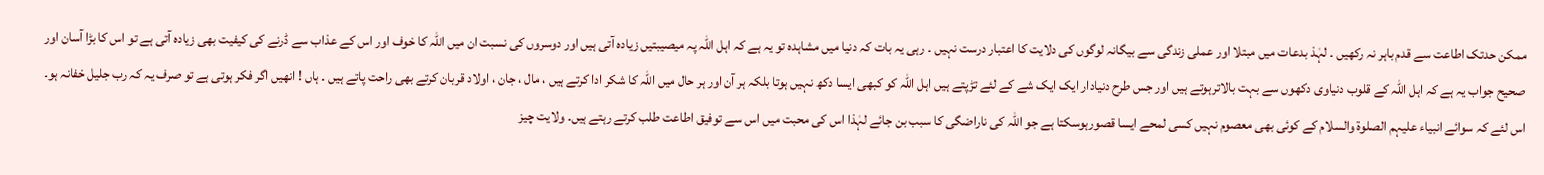ممکن حدتک اطاعت سے قدم باہر نہ رکھیں ۔ لہٰذ بدعات میں مبتلا اور عملی زندگی سے بیگانہ لوگوں کی دلایت کا اعتبار درست نہیں ۔ رہی یہ بات کہ دنیا میں مشاہدہ تو یہ ہے کہ اہل اللہ پہ میصیبتیں زیادہ آتی ہیں اور دوسروں کی نسبت ان میں اللہ کا خوف اور اس کے عذاب سے ڈرنے کی کیفیت بھی زیادہ آتی ہے تو اس کا بڑا آسان اور صحیح جواب یہ ہے کہ اہل اللہ کے قلوب دنیاوی دکھوں سے بہت بالاترہوتے ہیں اور جس طرح دنیادار ایک ایک شے کے لئے تڑپتے ہیں اہل اللہ کو کبھی ایسا دکھ نہیں ہوتا بلکہ ہر آن اور ہر حال میں اللہ کا شکر ادا کرتے ہیں ، مال ، جان ، اولاد قربان کرتے بھی راحت پاتے ہیں ۔ ہاں ! انھیں اگر فکر ہوتی ہے تو صرف یہ کہ رب جلیل خفانہ ہو۔ اس لئے کہ سوائے انبیاء علیہم الصلوۃ والسلام کے کوئی بھی معصوم نہیں کسی لمحے ایسا قصورہوسکتا ہے جو اللہ کی ناراضگی کا سبب بن جائے لہٰذا اس کی محبت میں اس سے توفیق اطاعت طلب کرتے رہتے ہیں۔ ولایت چیز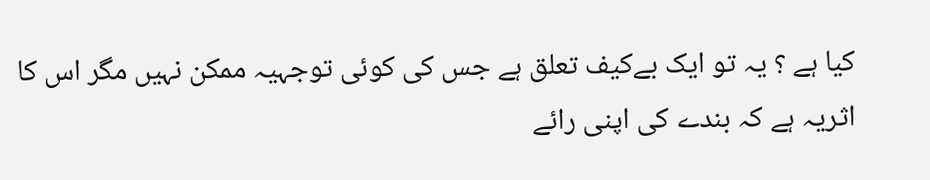کیا ہے ؟ یہ تو ایک بےکیف تعلق ہے جس کی کوئی توجہیہ ممکن نہیں مگر اس کا اثریہ ہے کہ بندے کی اپنی رائے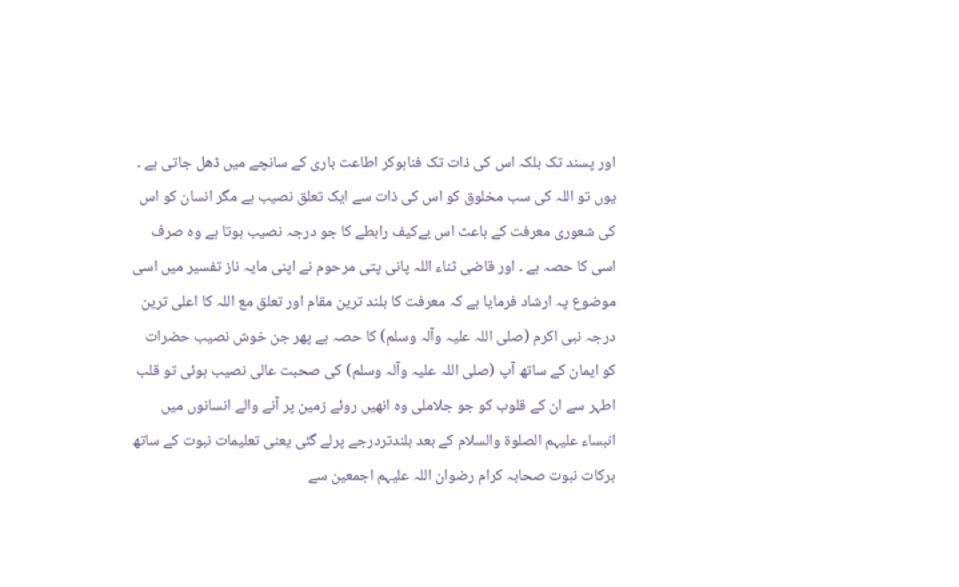اور پسند تک بلکہ اس کی ذات تک فناہوکر اطاعت باری کے سانچے میں ڈھل جاتی ہے ۔ یوں تو اللہ کی سب مخلوق کو اس کی ذات سے ایک تعلق نصیب ہے مگر انسان کو اس کی شعوری معرفت کے باعث اس بےکیف رابطے کا جو درجہ نصیب ہوتا ہے وہ صرف اسی کا حصہ ہے ۔ اور قاضی ثناء اللہ پانی پتی مرحوم نے اپنی مایہ ناز تفسیر میں اسی موضوع پہ ارشاد فرمایا ہے کہ معرفت کا بلند ترین مقام اور تعلق مع اللہ کا اعلی ترین درجہ نبی اکرم (صلی اللہ علیہ وآلہ وسلم) کا حصہ ہے پھر جن خوش نصیب حضرات کو ایمان کے ساتھ آپ (صلی اللہ علیہ وآلہ وسلم) کی صحبت عالی نصیب ہوئی تو قلب اطہر سے ان کے قلوب کو جو جلاملی وہ انھیں روئے زمین پر آنے والے انسانوں میں انبساء علیہم الصلوۃ والسلام کے بعد بلندتردرجے پرلے گئی یعنی تعلیمات نبوت کے ساتھ برکات نبوت صحابہ کرام رضوان اللہ علیہم اجمعین سے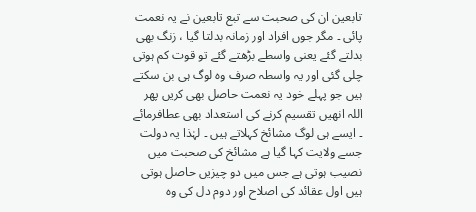تابعین ان کی صحبت سے تبع تابعین نے یہ نعمت پائی ۔ مگر جوں افراد اور زمانہ بدلتا گیا ، زنگ بھی بدلتے گئے یعنی واسطے بڑھتے گئے تو قوت کم ہوتی چلی گئی اور یہ واسطہ صرف وہ لوگ ہی بن سکتے ہیں جو پہلے خود یہ نعمت حاصل بھی کریں پھر اللہ انھیں تقسیم کرنے کی استعداد بھی عطافرمائے ۔ ایسے ہی لوگ مشائخ کہلاتے ہیں ۔ لہٰذا یہ دولت جسے ولایت کہا گیا ہے مشائخ کی صحبت میں نصیب ہوتی ہے جس میں دو چیزیں حاصل ہوتی ہیں اول عقائد کی اصلاح اور دوم دل کی وہ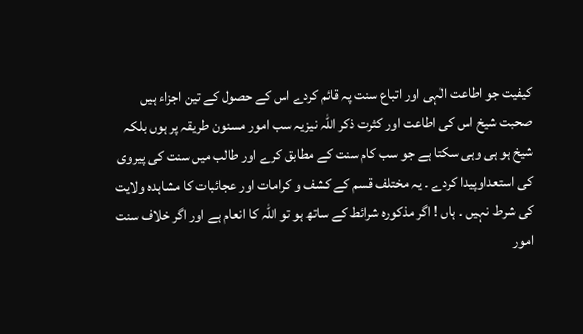کیفیت جو اطاعت الٰہی اور اتباع سنت پہ قائم کردے اس کے حصول کے تین اجزاء ہیں صحبت شیخ اس کی اطاعت اور کثرت ذکر اللہ نیزیہ سب امور مسنون طریقہ پر ہوں بلکہ شیخ ہو ہی وہی سکتا ہے جو سب کام سنت کے مطابق کرے اور طالب میں سنت کی پیروی کی استعداوپیدا کردے ۔ یہ مختلف قسم کے کشف و کرامات اور عجائبات کا مشاہدہ ولایت کی شرط نہیں ۔ ہاں ! اگر مذکورہ شرائط کے ساتھ ہو تو اللہ کا انعام ہے اور اگر خلاف سنت امور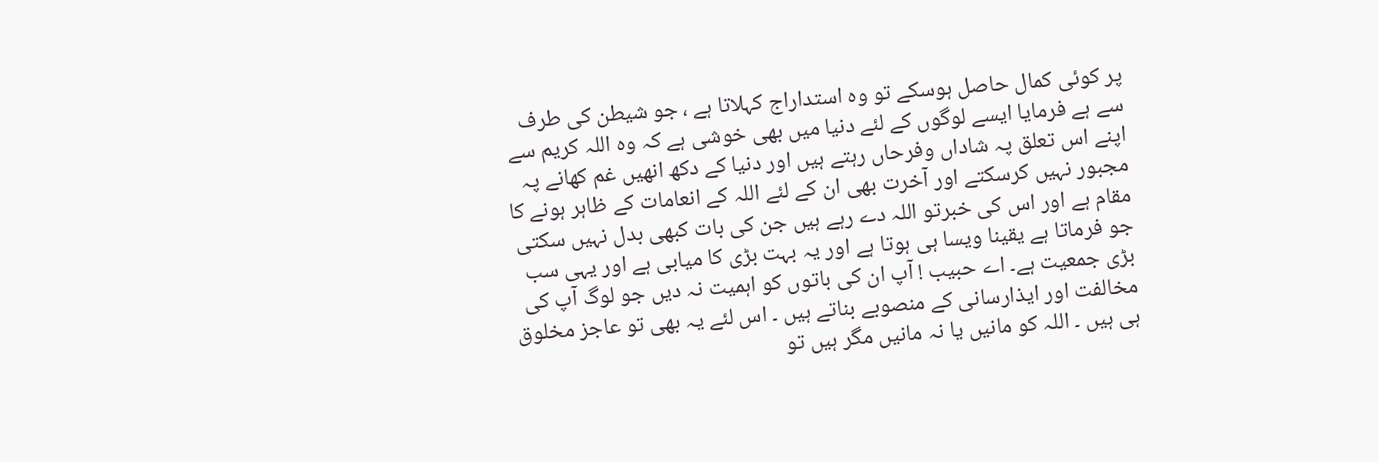پر کوئی کمال حاصل ہوسکے تو وہ استداراج کہلاتا ہے ، جو شیطن کی طرف سے ہے فرمایا ایسے لوگوں کے لئے دنیا میں بھی خوشی ہے کہ وہ اللہ کریم سے اپنے اس تعلق پہ شاداں وفرحاں رہتے ہیں اور دنیا کے دکھ انھیں غم کھانے پہ مجبور نہیں کرسکتے اور آخرت بھی ان کے لئے اللہ کے انعامات کے ظاہر ہونے کا مقام ہے اور اس کی خبرتو اللہ دے رہے ہیں جن کی بات کبھی بدل نہیں سکتی جو فرماتا ہے یقینا ویسا ہی ہوتا ہے اور یہ بہت بڑی کا میابی ہے اور یہی سب بڑی جمعیت ہے۔ اے حبیب ! آپ ان کی باتوں کو اہمیت نہ دیں جو لوگ آپ کی مخالفت اور ایذارسانی کے منصوبے بناتے ہیں ۔ اس لئے یہ بھی تو عاجز مخلوق ہی ہیں ۔ اللہ کو مانیں یا نہ مانیں مگر ہیں تو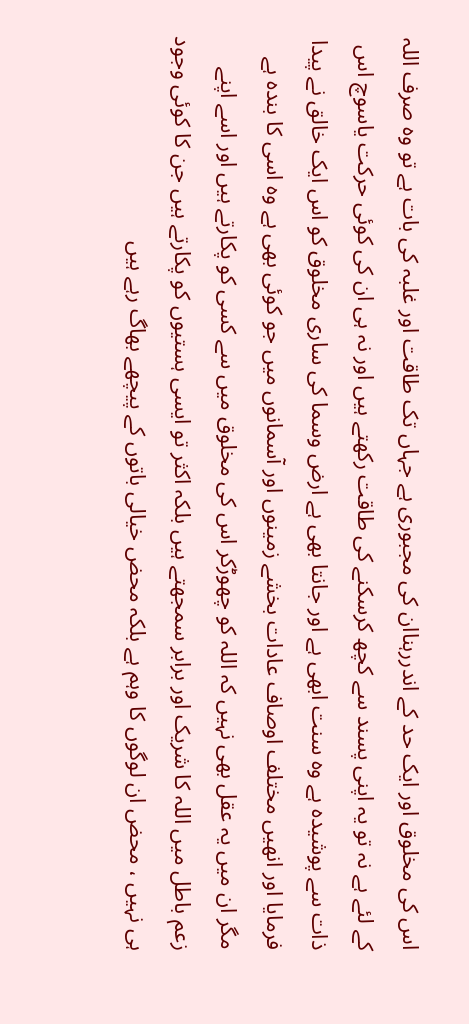اس کی مخلوق اور ایک حد کے اندررہناان کی مجبوری ہے جہاں تک طاقت اور غلبہ کی بات ہے تو وہ صرف اللہ کے لئے ہے نہ تو یہ اپنی پسند سے کچھ کرسکنے کی طاقت رکھتے ہیں اور نہ ہی ان کی کوئی حرکت یاسوچ اس ذات سے پوشیدہ ہے وہ سنت ابھی ہے اور جانتا بھی ہے ارض وسما کی ساری مخلوق کو اس ایک خالق نے پیدا فرمایا اور انھیں مختلف اوصاف عادات بخشے زمینوں اور آسمانوں میں جو کوئی بھی ہے وہ اسی کا بندہ ہے مگر ان میں یہ عقل بھی نہیں کہ اللہ کو چھوڑکر اس کی مخلوق میں سے کسی کو پکارتے ہیں اور اسے اپنے زعم باطل میں اللہ کا شریک اور برابر سمجھتے ہیں بلکہ اکثر تو ایسی ہستیوں کو پکارتے ہیں جن کا کوئی وجود ہی نہیں ، محض ان لوگوں کا وہم ہے بلکہ محض خیالی باتوں کے پیچھے بھاگ رہے ہیں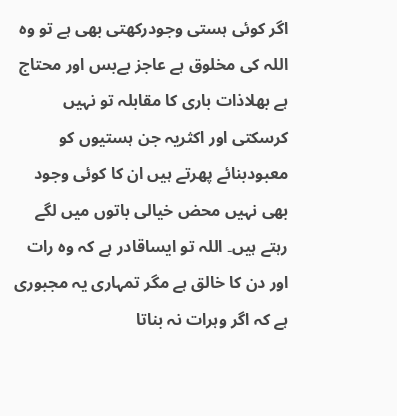اگر کوئی ہستی وجودرکھتی بھی ہے تو وہ اللہ کی مخلوق ہے عاجز بےبس اور محتاج ہے بھلاذات باری کا مقابلہ تو نہیں کرسکتی اور اکثریہ جن ہستیوں کو معبودبنائے پھرتے ہیں ان کا کوئی وجود بھی نہیں محض خیالی باتوں میں لگے رہتے ہیں۔ اللہ تو ایساقادر ہے کہ وہ رات اور دن کا خالق ہے مگر تمہاری یہ مجبوری ہے کہ اگر وہرات نہ بناتا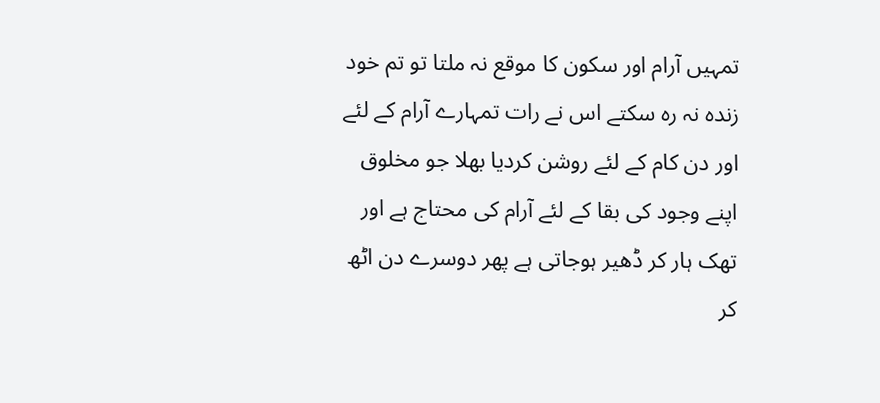تمہیں آرام اور سکون کا موقع نہ ملتا تو تم خود زندہ نہ رہ سکتے اس نے رات تمہارے آرام کے لئے اور دن کام کے لئے روشن کردیا بھلا جو مخلوق اپنے وجود کی بقا کے لئے آرام کی محتاج ہے اور تھک ہار کر ڈھیر ہوجاتی ہے پھر دوسرے دن اٹھ کر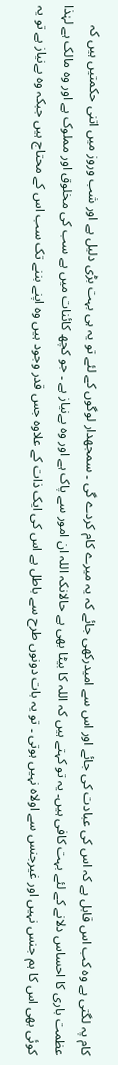کام پہ لگتی ہے وہ کب اس قابل ہے کہ اس کی عبادت کی جائے اور اس سے امیدرکھی جائے کہ یہ میرے کام کردے گی ۔ سمجھدار لوگوں کے لئے تو یہ ہی بہت بڑی دلیل ہے اور شب وروز میں اتنی حکمتیں ہیں کہ عظمت باری کا احساس دلانے کے لئے بہت کافی ہیں۔ یہ تو کہتے ہیں کہ اللہ کا بیٹا بھی ہے حالانکہ اللہ ان امور سے پاک ہے اور وہ بےنیاز ہے ۔ جو کچھ کائنات میں ہے سب کی مخلوق اور مملوک ہے اور وہ مالک ہے لہٰذا کوئی بھی اس کا ہم جنس نہیں اور غیرجنس سے اولاہ نہیں ہوتی ۔ تو یہ بات دونوں طرح سے باطل ہے اس کی ایک ذات کے علاوہ جس قدر وجود ہیں وہ اپنے بننے تک سب اس کے محتاج ہیں جبکہ وہ بےنیاز ہے تو یہ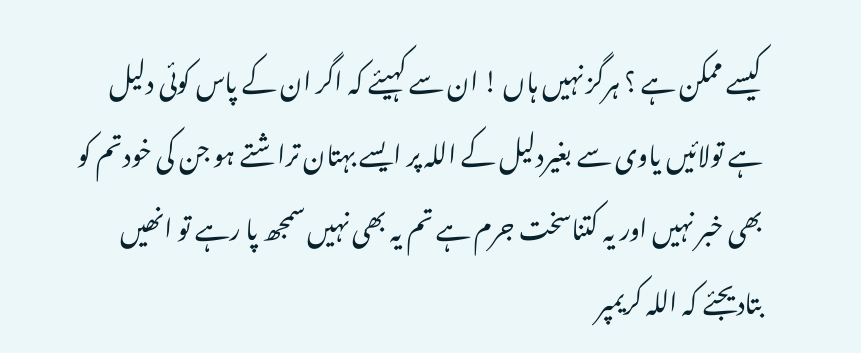کیسے ممکن ہے ؟ ہرگز نہیں ہاں ! ان سے کہیئے کہ اگر ان کے پاس کوئی دلیل ہے تولائیں یاوی سے بغیردلیل کے اللہ پر ایسے بہتان تراشتے ہو جن کی خودتم کو بھی خبر نہیں اور یہ کتناسخت جرم ہے تم یہ بھی نہیں سمجھ پا رہے تو انھیں بتادیجئے کہ اللہ کریمپر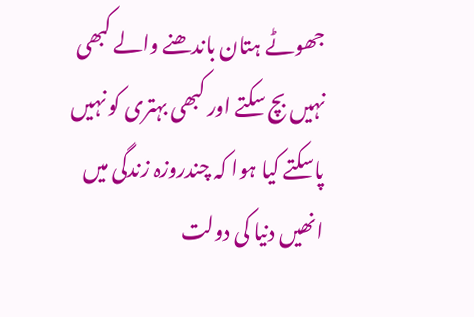جھوٹے ہتان باندھنے والے کبھی نہیں بچ سکتے اور کبھی بہتری کو نہیں پاسکتے کیا ہوا کہ چندروزہ زندگی میں انھیں دنیا کی دولت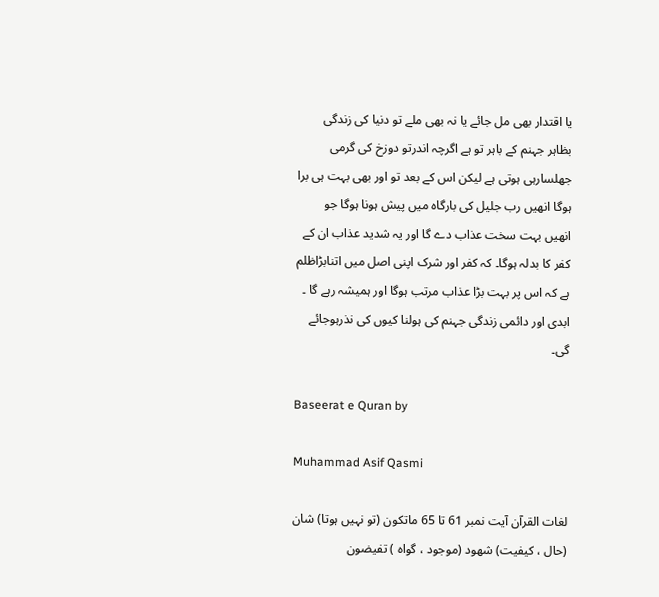یا اقتدار بھی مل جائے یا نہ بھی ملے تو دنیا کی زندگی بظاہر جہنم کے باہر تو ہے اگرچہ اندرتو دوزخ کی گرمی جھلسارہی ہوتی ہے لیکن اس کے بعد تو اور بھی بہت ہی برا ہوگا انھیں رب جلیل کی بارگاہ میں پیش ہونا ہوگا جو انھیں بہت سخت عذاب دے گا اور یہ شدید عذاب ان کے کفر کا بدلہ ہوگا۔ کہ کفر اور شرک اپنی اصل میں اتنابڑاظلم ہے کہ اس پر بہت بڑا عذاب مرتب ہوگا اور ہمیشہ رہے گا ۔ ابدی اور دائمی زندگی جہنم کی ہولنا کیوں کی نذرہوجائے گی۔

Baseerat e Quran by

Muhammad Asif Qasmi

لغات القرآن آیت نمبر 61 تا 65 ماتکون (تو نہیں ہوتا) شان (حال ، کیفیت) شھود (موجود ، گواہ ) تفیضون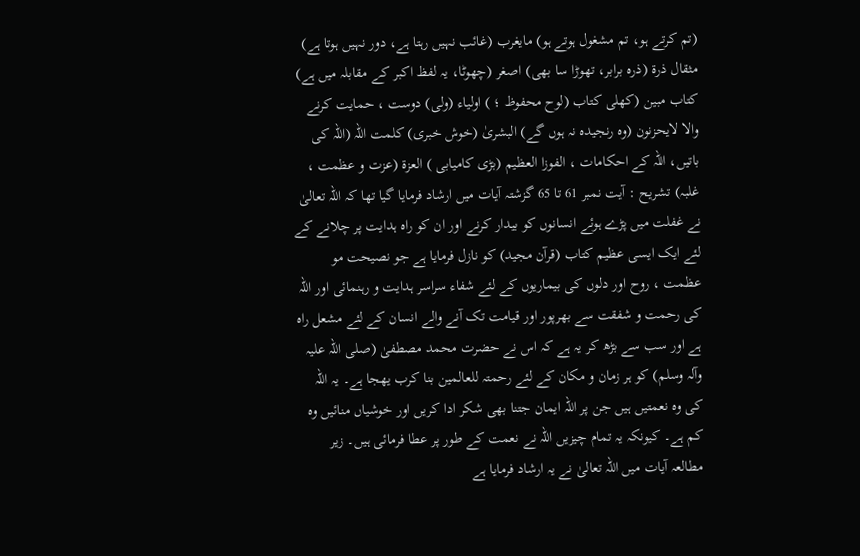(تم کرتے ہو، تم مشغول ہوتے ہو) مایغرب (غائب نہیں رہتا ہے، دور نہیں ہوتا ہے) مثقال ذرۃ (ذرہ برابر، تھوڑا سا بھی) اصغر (چھوٹا، یہ لفظ اکبر کے مقابلہ میں ہے) کتاب مبین (کھلی کتاب (لوح محفوظ ؛ ) اولیاء (ولی) دوست ، حمایت کرنے والا لایحزنون (وہ رنجیدہ نہ ہوں گے) البشریٰ (خوش خبری) کلمت اللہ (اللہ کی باتیں، اللہ کے احکامات ، الفوزا العظیم (بڑی کامیابی ) العزۃ (عزت و عظمت ، غلبہ) تشریح : آیت نمبر 61 تا 65 گزشتہ آیات میں ارشاد فرمایا گیا تھا کہ اللہ تعالیٰ نے غفلت میں پڑے ہوئے انسانوں کو بیدار کرنے اور ان کو راہ ہدایت پر چلانے کے لئے ایک ایسی عظیم کتاب (قرآن مجید) کو نازل فرمایا ہے جو نصیحت مو عظمت ، روح اور دلوں کی بیماریوں کے لئے شفاء سراسر ہدایت و رہنمائی اور اللہ کی رحمت و شفقت سے بھرپور اور قیامت تک آنے والے انسان کے لئے مشعل راہ ہے اور سب سے بڑھ کر یہ ہے کہ اس نے حضرت محمد مصطفیٰ (صلی اللہ علیہ وآلہ وسلم) کو ہر زمان و مکان کے لئے رحمتہ للعالمین بنا کرب یھجا ہے۔ یہ اللہ کی وہ نعمتیں ہیں جن پر اللہ ایمان جتنا بھی شکر ادا کریں اور خوشیاں منائیں وہ کم ہے۔ کیونکہ یہ تمام چیزیں اللہ نے نعمت کے طور پر عطا فرمائی ہیں۔ زیر مطالعہ آیات میں اللہ تعالیٰ نے یہ ارشاد فرمایا ہے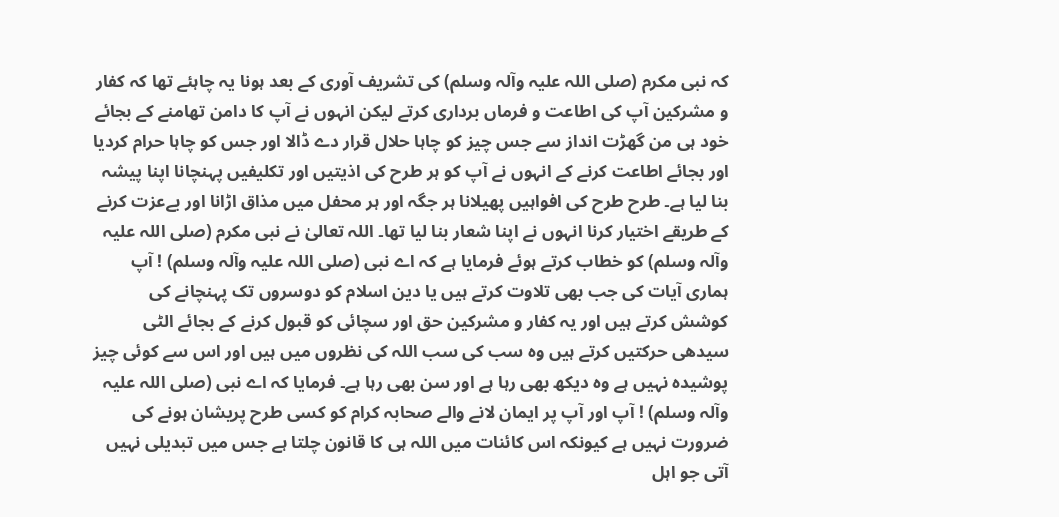کہ نبی مکرم (صلی اللہ علیہ وآلہ وسلم) کی تشریف آوری کے بعد ہونا یہ چاہئے تھا کہ کفار و مشرکین آپ کی اطاعت و فرماں برداری کرتے لیکن انہوں نے آپ کا دامن تھامنے کے بجائے خود ہی من گھڑت انداز سے جس چیز کو چاہا حلال قرار دے ڈالا اور جس کو چاہا حرام کردیا اور بجائے اطاعت کرنے کے انہوں نے آپ کو ہر طرح کی اذیتیں اور تکلیفیں پہنچانا اپنا پیشہ بنا لیا ہے۔ طرح طرح کی افواہیں پھیلانا ہر جگہ اور ہر محفل میں مذاق اڑانا اور بےعزت کرنے کے طریقے اختیار کرنا انہوں نے اپنا شعار بنا لیا تھا۔ اللہ تعالیٰ نے نبی مکرم (صلی اللہ علیہ وآلہ وسلم) کو خطاب کرتے ہوئے فرمایا ہے کہ اے نبی (صلی اللہ علیہ وآلہ وسلم) ! آپ ہماری آیات کی جب بھی تلاوت کرتے ہیں یا دین اسلام کو دوسروں تک پہنچانے کی کوشش کرتے ہیں اور یہ کفار و مشرکین حق اور سچائی کو قبول کرنے کے بجائے الٹی سیدھی حرکتیں کرتے ہیں وہ سب کی سب اللہ کی نظروں میں ہیں اور اس سے کوئی چیز پوشیدہ نہیں ہے وہ دیکھ بھی رہا ہے اور سن بھی رہا ہے۔ فرمایا کہ اے نبی (صلی اللہ علیہ وآلہ وسلم) ! آپ اور آپ پر ایمان لانے والے صحابہ کرام کو کسی طرح پریشان ہونے کی ضرورت نہیں ہے کیونکہ اس کائنات میں اللہ ہی کا قانون چلتا ہے جس میں تبدیلی نہیں آتی جو اہل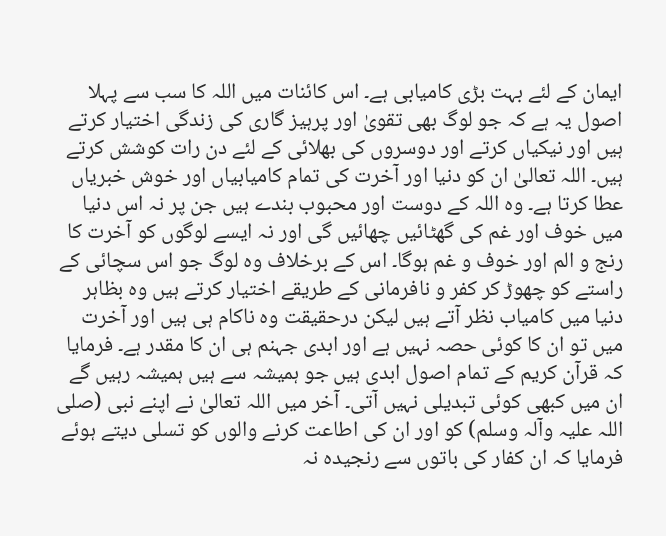ایمان کے لئے بہت بڑی کامیابی ہے۔ اس کائنات میں اللہ کا سب سے پہلا اصول یہ ہے کہ جو لوگ بھی تقویٰ اور پرہیز گاری کی زندگی اختیار کرتے ہیں اور نیکیاں کرتے اور دوسروں کی بھلائی کے لئے دن رات کوشش کرتے ہیں۔ اللہ تعالیٰ ان کو دنیا اور آخرت کی تمام کامیابیاں اور خوش خبریاں عطا کرتا ہے۔ وہ اللہ کے دوست اور محبوب بندے ہیں جن پر نہ اس دنیا میں خوف اور غم کی گھٹائیں چھائیں گی اور نہ ایسے لوگوں کو آخرت کا رنج و الم اور خوف و غم ہوگا۔ اس کے برخلاف وہ لوگ جو اس سچائی کے راستے کو چھوڑ کر کفر و نافرمانی کے طریقے اختیار کرتے ہیں وہ بظاہر دنیا میں کامیاب نظر آتے ہیں لیکن درحقیقت وہ ناکام ہی ہیں اور آخرت میں تو ان کا کوئی حصہ نہیں ہے اور ابدی جہنم ہی ان کا مقدر ہے۔ فرمایا کہ قرآن کریم کے تمام اصول ابدی ہیں جو ہمیشہ سے ہیں ہمیشہ رہیں گے ان میں کبھی کوئی تبدیلی نہیں آتی۔ آخر میں اللہ تعالیٰ نے اپنے نبی (صلی اللہ علیہ وآلہ وسلم) کو اور ان کی اطاعت کرنے والوں کو تسلی دیتے ہوئے فرمایا کہ ان کفار کی باتوں سے رنجیدہ نہ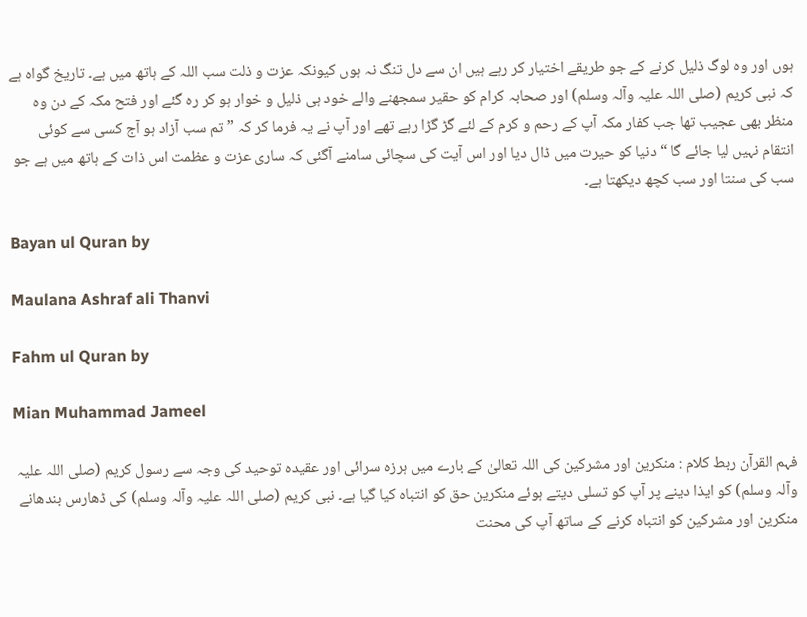ہوں اور وہ لوگ ذلیل کرنے کے جو طریقے اختیار کر رہے ہیں ان سے دل تنگ نہ ہوں کیونکہ عزت و ذلت سب اللہ کے ہاتھ میں ہے۔ تاریخ گواہ ہے کہ نبی کریم (صلی اللہ علیہ وآلہ وسلم) اور صحابہ کرام کو حقیر سمجھنے والے خود ہی ذلیل و خوار ہو کر رہ گئے اور فتح مکہ کے دن وہ منظر بھی عجیب تھا جب کفار مکہ آپ کے رحم و کرم کے لئے گڑ گڑا رہے تھے اور آپ نے یہ فرما کر کہ ” تم سب آزاد ہو آج کسی سے کوئی انتقام نہیں لیا جائے گا “ دنیا کو حیرت میں ڈال دیا اور اس آیت کی سچائی سامنے آگئی کہ ساری عزت و عظمت اس ذات کے ہاتھ میں ہے جو سب کی سنتا اور سب کچھ دیکھتا ہے۔

Bayan ul Quran by

Maulana Ashraf ali Thanvi

Fahm ul Quran by

Mian Muhammad Jameel

فہم القرآن ربط کلام : منکرین اور مشرکین کی اللہ تعالیٰ کے بارے میں ہرزہ سرائی اور عقیدہ توحید کی وجہ سے رسول کریم (صلی اللہ علیہ وآلہ وسلم) کو ایذا دینے پر آپ کو تسلی دیتے ہوئے منکرین حق کو انتباہ کیا گیا ہے۔ نبی کریم (صلی اللہ علیہ وآلہ وسلم) کی ڈھارس بندھانے منکرین اور مشرکین کو انتباہ کرنے کے ساتھ آپ کی محنت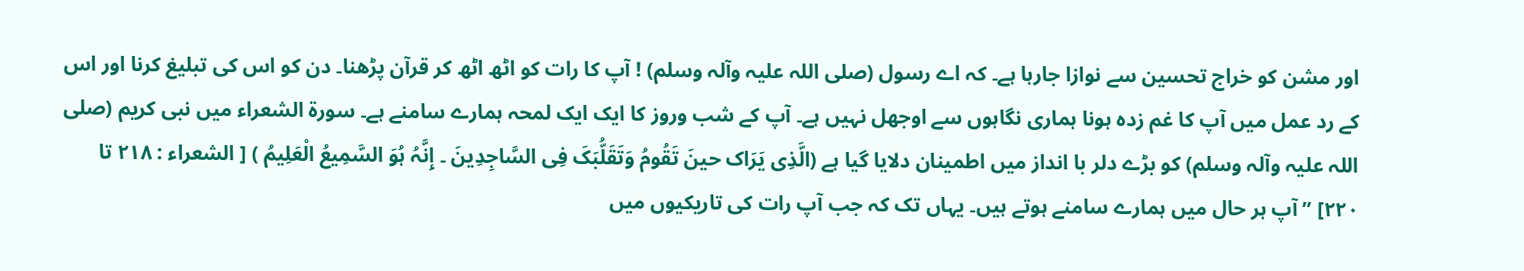اور مشن کو خراج تحسین سے نوازا جارہا ہے۔ کہ اے رسول (صلی اللہ علیہ وآلہ وسلم) ! آپ کا رات کو اٹھ اٹھ کر قرآن پڑھنا۔ دن کو اس کی تبلیغ کرنا اور اس کے رد عمل میں آپ کا غم زدہ ہونا ہماری نگاہوں سے اوجھل نہیں ہے۔ آپ کے شب وروز کا ایک ایک لمحہ ہمارے سامنے ہے۔ سورۃ الشعراء میں نبی کریم (صلی اللہ علیہ وآلہ وسلم) کو بڑے دلر با انداز میں اطمینان دلایا گیا ہے (الَّذِی یَرَاک حینَ تَقُومُ وَتَقَلُّبَکَ فِی السَّاجِدِینَ ۔ إِنَّہُ ہُوَ السَّمِیعُ الْعَلِیمُ ) [ الشعراء : ٢١٨ تا ٢٢٠] ” آپ ہر حال میں ہمارے سامنے ہوتے ہیں۔ یہاں تک کہ جب آپ رات کی تاریکیوں میں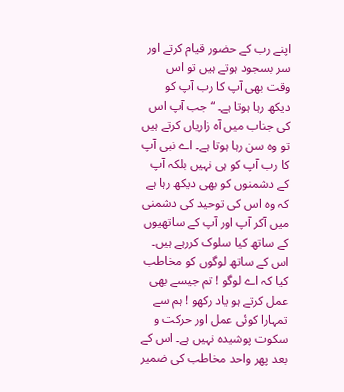اپنے رب کے حضور قیام کرتے اور سر بسجود ہوتے ہیں تو اس وقت بھی آپ کا رب آپ کو دیکھ رہا ہوتا ہے۔ “ جب آپ اس کی جناب میں آہ زاریاں کرتے ہیں تو وہ سن رہا ہوتا ہے۔ اے نبی آپ کا رب آپ کو ہی نہیں بلکہ آپ کے دشمنوں کو بھی دیکھ رہا ہے کہ وہ اس کی توحید کی دشمنی میں آکر آپ اور آپ کے ساتھیوں کے ساتھ کیا سلوک کررہے ہیں۔ اس کے ساتھ لوگوں کو مخاطب کیا کہ اے لوگو ! تم جیسے بھی عمل کرتے ہو یاد رکھو ! ہم سے تمہارا کوئی عمل اور حرکت و سکوت پوشیدہ نہیں ہے۔ اس کے بعد پھر واحد مخاطب کی ضمیر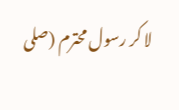لا کر رسول محترم (صلی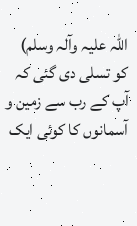اللہ علیہ وآلہ وسلم) کو تسلی دی گئی کہ آپ کے رب سے زمین و آسمانوں کا کوئی ایک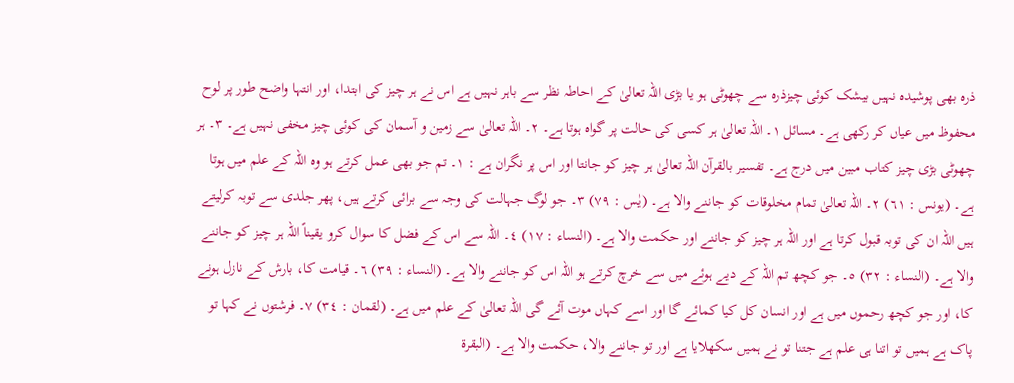ذرہ بھی پوشیدہ نہیں بیشک کوئی چیزذرہ سے چھوٹی ہو یا بڑی اللہ تعالیٰ کے احاطہ نظر سے باہر نہیں ہے اس نے ہر چیز کی ابتدا، اور انتہا واضح طور پر لوح محفوظ میں عیاں کر رکھی ہے۔ مسائل ١۔ اللہ تعالیٰ ہر کسی کی حالت پر گواہ ہوتا ہے۔ ٢۔ اللہ تعالیٰ سے زمین و آسمان کی کوئی چیز مخفی نہیں ہے۔ ٣۔ ہر چھوٹی بڑی چیز کتاب مبین میں درج ہے۔ تفسیر بالقرآن اللہ تعالیٰ ہر چیز کو جانتا اور اس پر نگران ہے : ١۔ تم جو بھی عمل کرتے ہو وہ اللہ کے علم میں ہوتا ہے۔ (یونس : ٦١) ٢۔ اللہ تعالیٰ تمام مخلوقات کو جاننے والا ہے۔ (یٰس : ٧٩) ٣۔ جو لوگ جہالت کی وجہ سے برائی کرتے ہیں، پھر جلدی سے توبہ کرلیتے ہیں اللہ ان کی توبہ قبول کرتا ہے اور اللہ ہر چیز کو جاننے اور حکمت والا ہے۔ (النساء : ١٧) ٤۔ اللہ سے اس کے فضل کا سوال کرو یقیناً اللہ ہر چیز کو جاننے والا ہے۔ (النساء : ٣٢) ٥۔ جو کچھ تم اللہ کے دیے ہوئے میں سے خرچ کرتے ہو اللہ اس کو جاننے والا ہے۔ (النساء : ٣٩) ٦۔ قیامت کا، بارش کے نازل ہونے کا، اور جو کچھ رحموں میں ہے اور انسان کل کیا کمائے گا اور اسے کہاں موت آئے گی اللہ تعالیٰ کے علم میں ہے۔ (لقمان : ٣٤) ٧۔ فرشتوں نے کہا تو پاک ہے ہمیں تو اتنا ہی علم ہے جتنا تو نے ہمیں سکھلایا ہے اور تو جاننے والا، حکمت والا ہے۔ (البقرۃ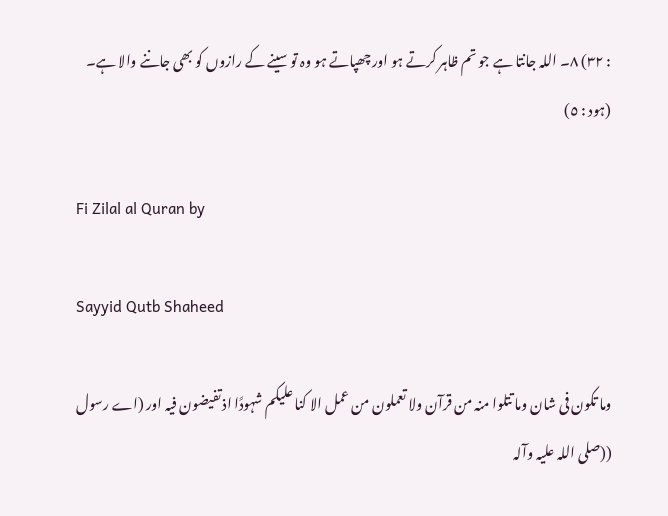: ٣٢) ٨۔ اللہ جانتا ہے جو تم ظاہر کرتے ہو اور چھپاتے ہو وہ تو سینے کے رازوں کو بھی جاننے والا ہے۔ (ہود : ٥)

Fi Zilal al Quran by

Sayyid Qutb Shaheed

وما تکون فی شان وما تتلوا منہ من قرآن ولا تعملون من عمل الا کنا علیکم شہودًا اذ تفیضون فیہ اور (اے رسول ((صلی اللہ علیہ وآلہ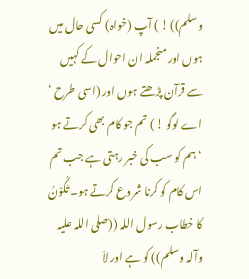وسلم)) ! ) آپ (خواہ) کسی حال میں ہوں اور منجملہ ان احوال کے کہیں سے قرآن پڑھتے ہوں اور (اسی طرح ‘ اے لوگو ! ) تم جو کام بھی کرتے ہو ‘ ہم کو سب کی خبر رہتی ہے جب تم اس کام کو کرنا شروع کرتے ہو۔ تَکُوْنُ کا خطاب رسول اللہ ((صلی اللہ علیہ وآلہ وسلم)) کو ہے اور لاَ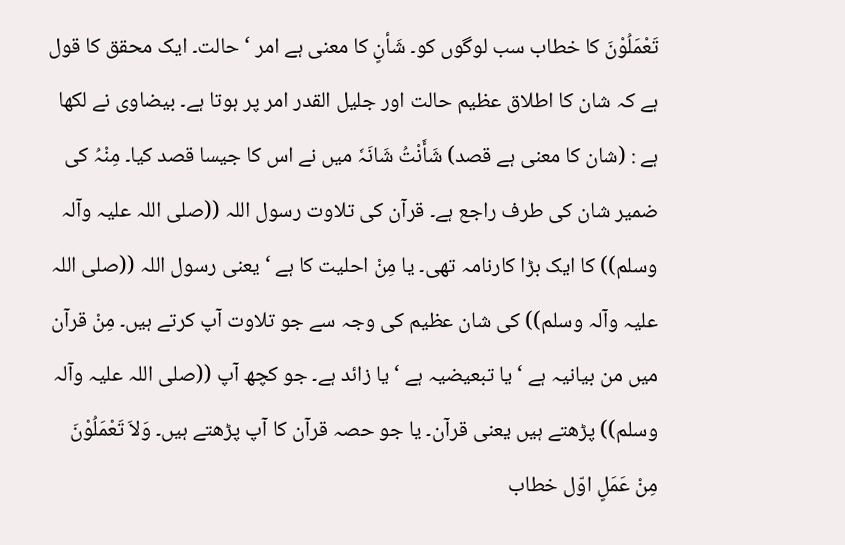تَعْمَلُوْنَ کا خطاب سب لوگوں کو۔ شَأنٍ کا معنی ہے امر ‘ حالت۔ ایک محقق کا قول ہے کہ شان کا اطلاق عظیم حالت اور جلیل القدر امر پر ہوتا ہے۔ بیضاوی نے لکھا ہے : (شان کا معنی ہے قصد) شَأَنْتُ شَانَہٗ میں نے اس کا جیسا قصد کیا۔ مِنْہُ کی ضمیر شان کی طرف راجع ہے۔ قرآن کی تلاوت رسول اللہ ((صلی اللہ علیہ وآلہ وسلم)) کا ایک بڑا کارنامہ تھی۔ یا مِنْ احلیت کا ہے ‘ یعنی رسول اللہ ((صلی اللہ علیہ وآلہ وسلم)) کی شان عظیم کی وجہ سے جو تلاوت آپ کرتے ہیں۔ مِنْ قرآن میں من بیانیہ ہے ‘ یا تبعیضیہ ہے ‘ یا زائد ہے۔ جو کچھ آپ ((صلی اللہ علیہ وآلہ وسلم)) پڑھتے ہیں یعنی قرآن۔ یا جو حصہ قرآن کا آپ پڑھتے ہیں۔ وَلاَ تَعْمَلُوْنَ مِنْ عَمَلٍ اوّل خطاب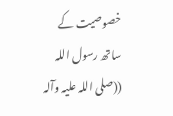خصوصیت کے ساتھ رسول اللہ ((صلی اللہ علیہ وآلہ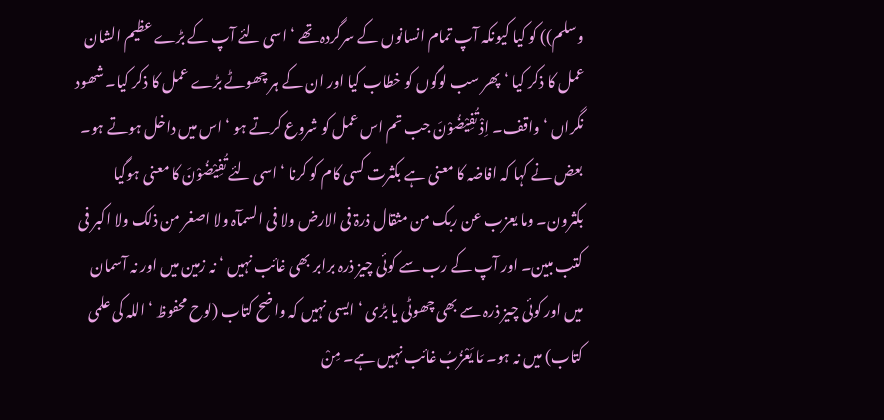وسلم)) کو کیا کیونکہ آپ تمام انسانوں کے سرگردہ تھے ‘ اسی لئے آپ کے بڑے عظیم الشان عمل کا ذکر کیا ‘ پھر سب لوگوں کو خطاب کیا اور ان کے ہر چھوٹے بڑے عمل کا ذکر کیا۔ شھود نگراں ‘ واقف۔ اِذْ تُفِیْضُوْنَ جب تم اس عمل کو شروع کرتے ہو ‘ اس میں داخل ہوتے ہو۔ بعض نے کہا کہ افاضہ کا معنی ہے بکثرت کسی کام کو کرنا ‘ اسی لئے تُفِیْضُوْنَ کا معنی ہوگیا بکثرون۔ وما یعزب عن ربک من مثقال ذرۃ فی الارض ولا فی السمآہ ولا اصغر من ذلک ولا اکبر فی کتب مبین۔ اور آپ کے رب سے کوئی چیز ذرہ برابر بھی غائب نہیں ‘ نہ زمین میں اور نہ آسمان میں اور کوئی چیز ذرہ سے بھی چھوٹی یا بڑی ‘ ایسی نہیں کہ واضح کتاب (لوح محفوظ ‘ اللہ کی علمی کتاب) میں نہ ہو۔ مَا یَعْزُبُ غائب نہیں ہے۔ مِنْ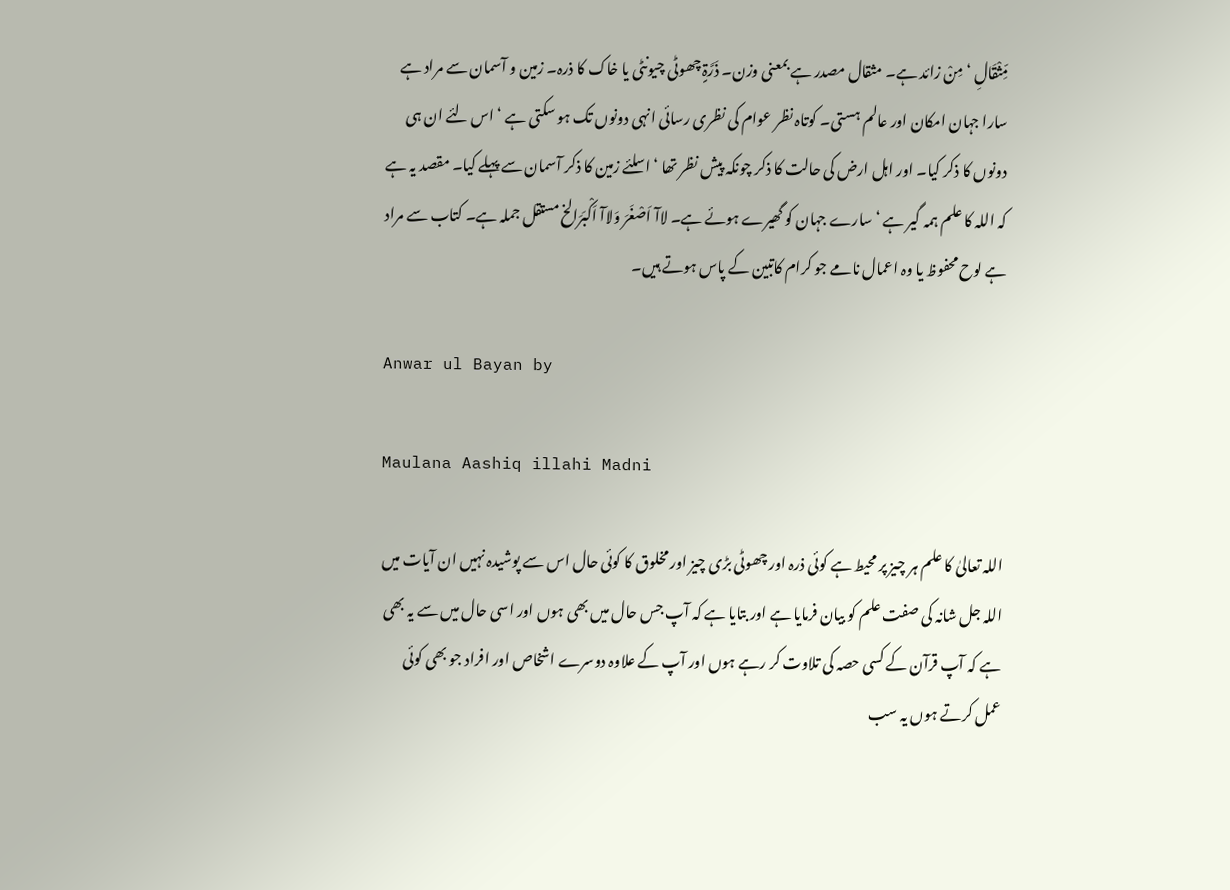مِّثْقَالِ ‘ مِنْ زائد ہے۔ مثقال مصدر ہے بمعنی وزن۔ ذَرَّۃٍ چھوٹی چیونٹی یا خاک کا ذرہ۔ زمین و آسمان سے مراد ہے سارا جہان امکان اور عالم ہستی۔ کوتاہ نظر عوام کی نظری رسائی انہی دونوں تک ہو سکتی ہے ‘ اس لئے ان ہی دونوں کا ذکر کیا۔ اور اہل ارض کی حالت کا ذکر چونکہ پیش نظر تھا ‘ اسلئے زمین کا ذکر آسمان سے پہلے کیا۔ مقصد یہ ہے کہ اللہ کا علم ہمہ گیر ہے ‘ سارے جہان کو گھیرے ہوئے ہے۔ لاآ اَصْغَرَ وَلاآ اَکْبَرَالخ مستقل جملہ ہے۔ کتاب سے مراد ہے لوح محفوظ یا وہ اعمال نامے جو کرام کاتبین کے پاس ہوتے ہیں۔

Anwar ul Bayan by

Maulana Aashiq illahi Madni

اللہ تعالیٰ کا علم ہر چیز پر محیط ہے کوئی ذرہ اور چھوٹی بڑی چیز اور مخلوق کا کوئی حال اس سے پوشیدہ نہیں ان آیات میں اللہ جل شانہ کی صفت علم کو بیان فرمایا ہے اور بتایا ہے کہ آپ جس حال میں بھی ہوں اور اسی حال میں سے یہ بھی ہے کہ آپ قرآن کے کسی حصہ کی تلاوت کر رہے ہوں اور آپ کے علاوہ دوسرے اشخاص اور افراد جو بھی کوئی عمل کرتے ہوں یہ سب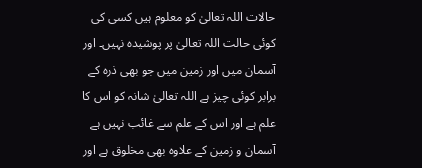حالات اللہ تعالیٰ کو معلوم ہیں کسی کی کوئی حالت اللہ تعالیٰ پر پوشیدہ نہیں۔ اور آسمان میں اور زمین میں جو بھی ذرہ کے برابر کوئی چیز ہے اللہ تعالیٰ شانہ کو اس کا علم ہے اور اس کے علم سے غائب نہیں ہے آسمان و زمین کے علاوہ بھی مخلوق ہے اور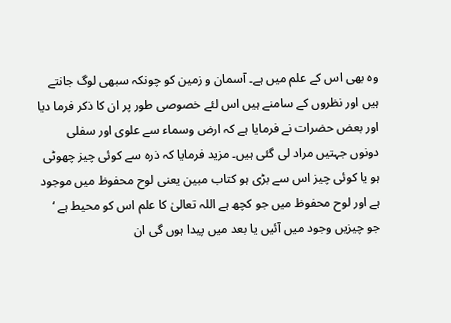وہ بھی اس کے علم میں ہے۔ آسمان و زمین کو چونکہ سبھی لوگ جانتے ہیں اور نظروں کے سامنے ہیں اس لئے خصوصی طور پر ان کا ذکر فرما دیا اور بعض حضرات نے فرمایا ہے کہ ارض وسماء سے علوی اور سفلی دونوں جہتیں مراد لی گئی ہیں۔ مزید فرمایا کہ ذرہ سے کوئی چیز چھوٹی ہو یا کوئی چیز اس سے بڑی ہو کتاب مبین یعنی لوح محفوظ میں موجود ہے اور لوح محفوظ میں جو کچھ ہے اللہ تعالیٰ کا علم اس کو محیط ہے ‘ جو چیزیں وجود میں آئیں یا بعد میں پیدا ہوں گی ان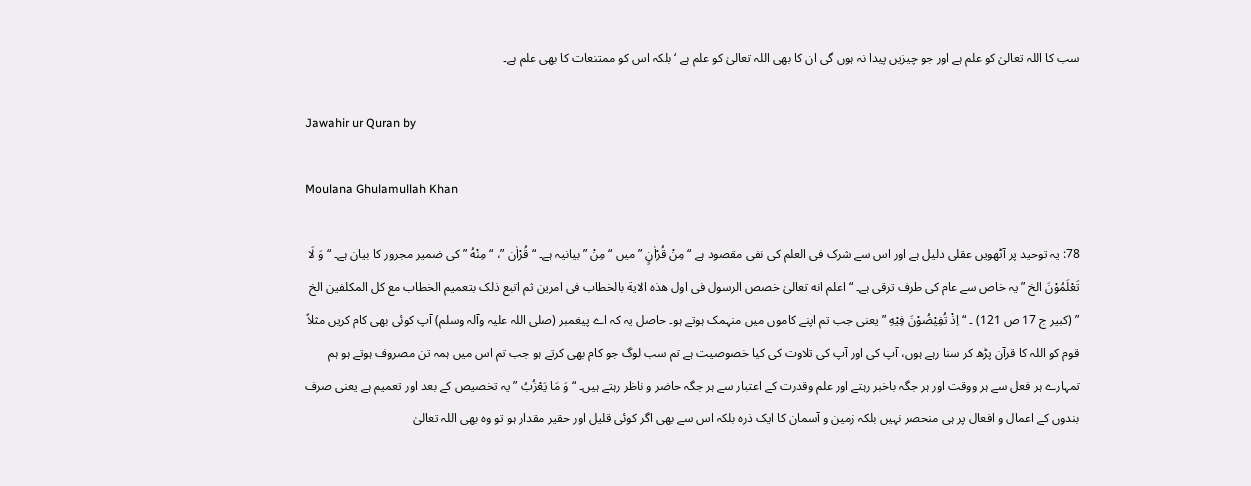سب کا اللہ تعالیٰ کو علم ہے اور جو چیزیں پیدا نہ ہوں گی ان کا بھی اللہ تعالیٰ کو علم ہے ‘ بلکہ اس کو ممتنعات کا بھی علم ہے۔

Jawahir ur Quran by

Moulana Ghulamullah Khan

78: یہ توحید پر آٹھویں عقلی دلیل ہے اور اس سے شرک فی العلم کی نفی مقصود ہے “ مِنْ قُرْاٰنٍ ” میں “ مِنْ ” بیانیہ ہے۔ “ قُرْاٰن ”، “ مِنْهُ ” کی ضمیر مجرور کا بیان ہے۔ “ وَ لَا تَعْلَمُوْنَ الخ ” یہ خاص سے عام کی طرف ترقی ہے۔ “ اعلم انه تعالیٰ خصص الرسول فی اول ھذه الایة بالخطاب فی امرین ثم اتبع ذلک بتعمیم الخطاب مع کل المکلفین الخ ” (کبیر ج 17 ص 121) ۔ “ اِذْ تُفِیْضُوْنَ فِیْهِ ” یعنی جب تم اپنے کاموں میں منہمک ہوتے ہو۔ حاصل یہ کہ اے پیغمبر (صلی اللہ علیہ وآلہ وسلم) آپ کوئی بھی کام کریں مثلاً قوم کو اللہ کا قرآن پڑھ کر سنا رہے ہوں، آپ کی اور آپ کی تلاوت کی کیا خصوصیت ہے تم سب لوگ جو کام بھی کرتے ہو جب تم اس میں ہمہ تن مصروف ہوتے ہو ہم تمہارے ہر فعل سے ہر ووقت اور ہر جگہ باخبر رہتے اور علم وقدرت کے اعتبار سے ہر جگہ حاضر و ناظر رہتے ہیں۔ “ وَ مَا یَعْزُبُ ” یہ تخصیص کے بعد اور تعمیم ہے یعنی صرف بندوں کے اعمال و افعال پر ہی منحصر نہیں بلکہ زمین و آسمان کا ایک ذرہ بلکہ اس سے بھی اگر کوئی قلیل اور حقیر مقدار ہو تو وہ بھی اللہ تعالیٰ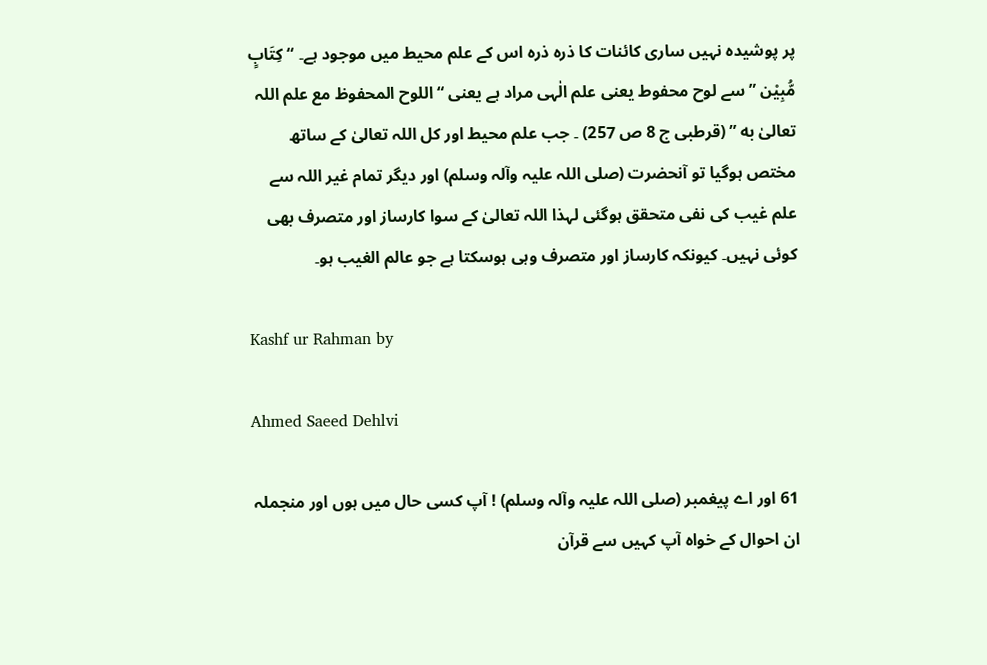پر پوشیدہ نہیں ساری کائنات کا ذرہ ذرہ اس کے علم محیط میں موجود ہے۔ “ کِتَابٍ مُّبِیْن ” سے لوح محفوط یعنی علم الٰہی مراد ہے یعنی “ اللوح المحفوظ مع علم اللہ تعالیٰ به ” (قرطبی ج 8 ص 257) ۔ جب علم محیط اور کل اللہ تعالیٰ کے ساتھ مختص ہوگیا تو آنحضرت (صلی اللہ علیہ وآلہ وسلم) اور دیگر تمام غیر اللہ سے علم غیب کی نفی متحقق ہوگئی لہذا اللہ تعالیٰ کے سوا کارساز اور متصرف بھی کوئی نہیں۔ کیونکہ کارساز اور متصرف وہی ہوسکتا ہے جو عالم الغیب ہو۔

Kashf ur Rahman by

Ahmed Saeed Dehlvi

61 اور اے پیغمبر (صلی اللہ علیہ وآلہ وسلم) ! آپ کسی حال میں ہوں اور منجملہ ان احوال کے خواہ آپ کہیں سے قرآن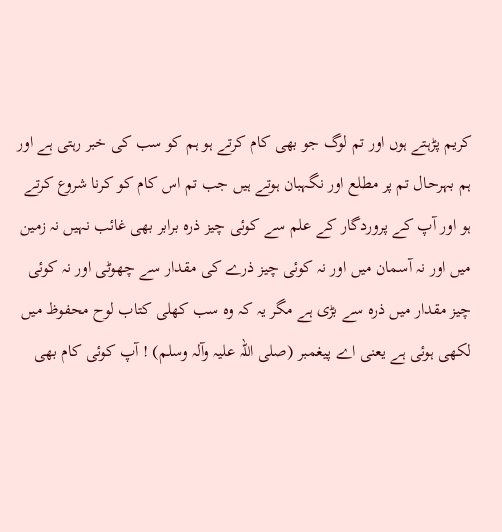کریم پڑہتے ہوں اور تم لوگ جو بھی کام کرتے ہو ہم کو سب کی خبر رہتی ہے اور ہم بہرحال تم پر مطلع اور نگہبان ہوتے ہیں جب تم اس کام کو کرنا شروع کرتے ہو اور آپ کے پروردگار کے علم سے کوئی چیز ذرہ برابر بھی غائب نہیں نہ زمین میں اور نہ آسمان میں اور نہ کوئی چیز ذرے کی مقدار سے چھوٹی اور نہ کوئی چیز مقدار میں ذرہ سے بڑی ہے مگر یہ کہ وہ سب کھلی کتاب لوح محفوظ میں لکھی ہوئی ہے یعنی اے پیغمبر (صلی اللہ علیہ وآلہ وسلم) ! آپ کوئی کام بھی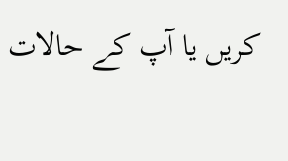کریں یا آپ کے حالات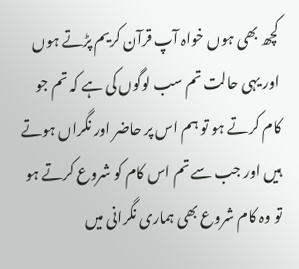کچھ بھی ہوں خواہ آپ قرآن کریم پڑتے ہوں اور یہی حالت تم سب لوگوں کی ہے کہ تم جو کام کرتے ہو تو ہم اس پر حاضر اور نگراں ہوتے ہیں اور جب سے تم اس کام کو شروع کرتے ہو تو وہ کام شروع بھی ہماری نگرانی میں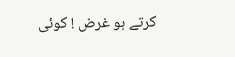کرتے ہو غرض ! کوئی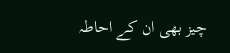چیز بھی ان کے احاطہ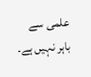علمی سے باہر نہیں ہے۔